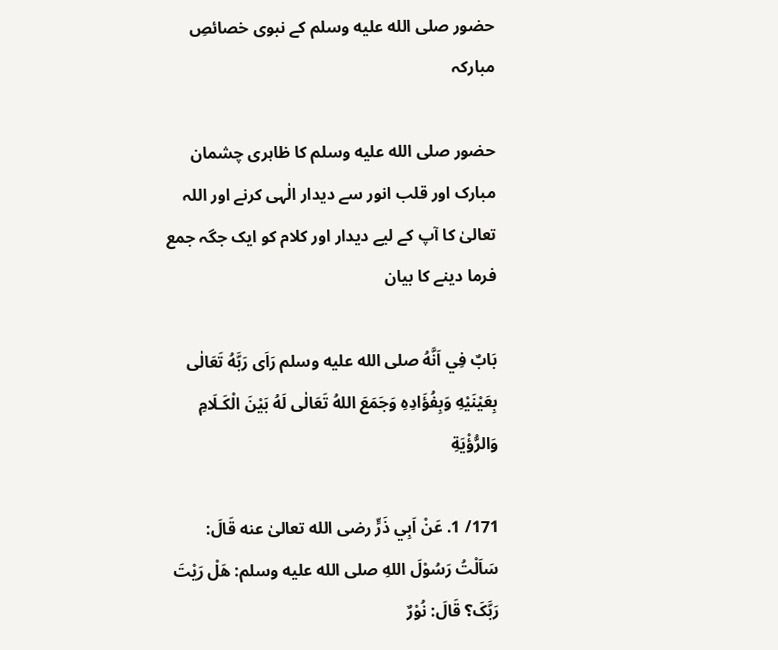حضور صلى الله عليه وسلم کے نبوی خصائصِ مبارکہ

حضور صلى الله عليه وسلم کا ظاہری چشمان مبارک اور قلب انور سے دیدار الٰہی کرنے اور اللہ تعالیٰ کا آپ کے لیے دیدار اور کلام کو ایک جگہ جمع فرما دینے کا بیان

بَابٌ فِي اَنَّهُ صلى الله عليه وسلم رَاَی رَبَّهُ تَعَالٰی بِعَيْنَيْهِ وَبِفُؤَادِهِ وَجَمَعَ اللهُ تَعَالٰی لَهُ بَيْنَ الْکَـلَامِ وَالرُّؤْيَةِ

171/ 1. عَنْ اَبِي ذَرٍّ رضی الله تعالیٰ عنه قَالَ: سَاَلْتُ رَسُوْلَ اللهِ صلى الله عليه وسلم: هَلْ رَيْتَ رَبَّکَ؟ قَالَ: نُوْرٌ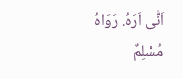اَنّٰی اَرَهُ. رَوَاهُ مُسْلِمٌ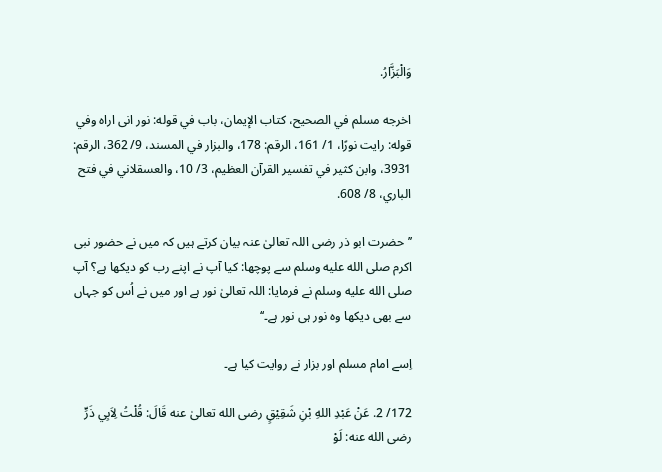وَالْبَزَّارُ.

اخرجه مسلم في الصحيح، کتاب الإيمان، باب في قوله: نور انی اراه وفي قوله: رايت نورًا، 1/ 161، الرقم: 178، والبزار في المسند، 9/ 362، الرقم: 3931، وابن کثير في تفسير القرآن العظيم، 3/ 10، والعسقلاني في فتح الباري، 8/ 608.

’’حضرت ابو ذر رضی اللہ تعالیٰ عنہ بیان کرتے ہیں کہ میں نے حضور نبی اکرم صلى الله عليه وسلم سے پوچھا: کیا آپ نے اپنے رب کو دیکھا ہے؟ آپ صلى الله عليه وسلم نے فرمایا: اللہ تعالیٰ نور ہے اور میں نے اُس کو جہاں سے بھی دیکھا وہ نور ہی نور ہے۔‘‘

اِسے امام مسلم اور بزار نے روایت کیا ہے۔

172/ 2. عَنْ عَبْدِ اللهِ بْنِ شَقِيْقٍ رضی الله تعالیٰ عنه قَالَ: قُلْتُ لِاَبِي ذَرٍّ رضی الله عنه: لَوْ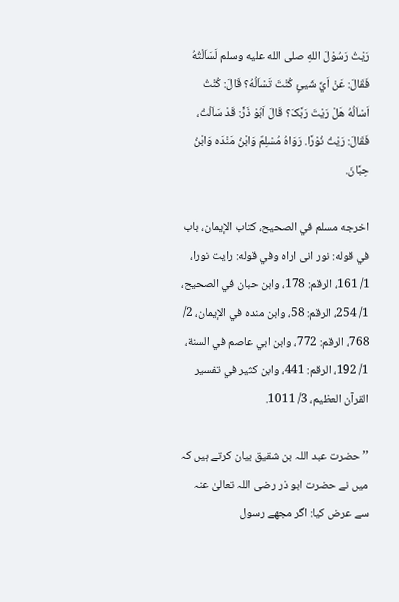رَيْتُ رَسُوْلَ اللهِ صلى الله عليه وسلم لَسَاَلْتُهُ فَقَالَ: عَنْ اَيِّ شَيئٍ کُنْتَ تَسْاَلُهُ؟ قَالَ: کُنْتُ اَسْاَلُهُ هَلْ رَيْتَ رَبَّکَ؟ قَالَ اَبُوْ ذَرٍّ: قَدْ سَاَلْتُ، فَقَالَ: رَيْتُ نُوْرًا. رَوَاهُ مُسْلِمٌ وَابْنُ مَنْدَه وَابْنُ حِبَّانَ.

اخرجه مسلم في الصحيح، کتاب الإيمان، باب في قوله: نور انی اراه وفي قوله: رايت نورا، 1/ 161، الرقم: 178، وابن حبان في الصحيح، 1/ 254، الرقم: 58، وابن منده في الإيمان، 2/ 768، الرقم: 772، وابن ابي عاصم في السنة، 1/ 192، الرقم: 441، وابن کثير في تفسير القرآن العظيم، 3/ 1011.

’’حضرت عبد اللہ بن شقیق بیان کرتے ہیں کہ میں نے حضرت ابو ذر رضی اللہ تعالیٰ عنہ سے عرض کیا: اگر مجھے رسول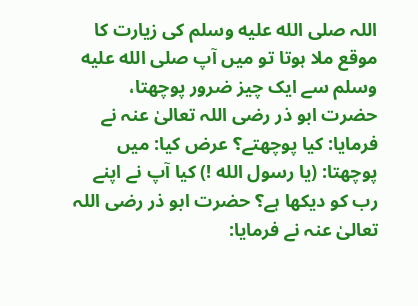اللہ صلى الله عليه وسلم کی زیارت کا موقع ملا ہوتا تو میں آپ صلى الله عليه وسلم سے ایک چیز ضرور پوچھتا، حضرت ابو ذر رضی اللہ تعالیٰ عنہ نے فرمایا: کیا پوچھتے؟ عرض کیا: میں پوچھتا: (یا رسول الله !) کیا آپ نے اپنے رب کو دیکھا ہے؟ حضرت ابو ذر رضی اللہ تعالیٰ عنہ نے فرمایا: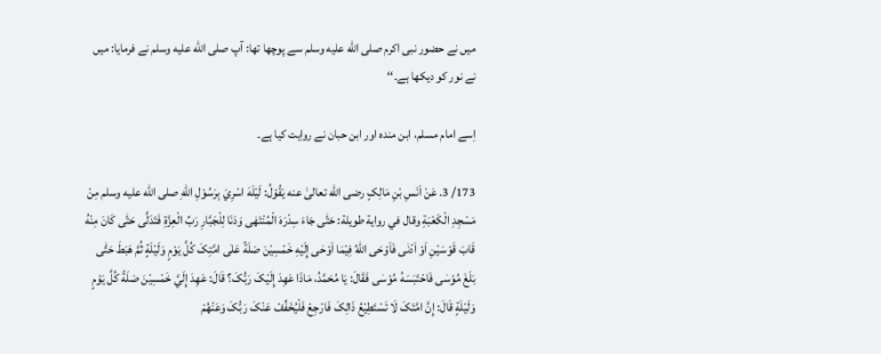میں نے حضور نبی اکرم صلى الله عليه وسلم سے پوچھا تھا: آپ صلى الله عليه وسلم نے فرمایا: میں نے نور کو دیکھا ہے۔‘‘

اِسے امام مسلم، ابن مندہ اور ابن حبان نے روایت کیا ہے۔

173/ 3. عَنْ اَنَسِ بْنِ مَالِکٍ رضی الله تعالیٰ عنه يَقُوْلُ: لَيْلَهَ اسْرِيَ بِرَسُوْلِ اللهِ صلى الله عليه وسلم مِنْ مَسْجِدِ الْکَعْبَةِ وقال في رواية طويلة: حَتّٰی جَاءَ سِدْرَهَ الْمُنْتَهٰی وَدَنَا لِلْجَبَّارِ رَبِّ الْعِزَّةِ فَتَدَلَّی حَتّٰی کَانَ مِنْهُ قَابَ قَوْسَيْنِ اَوْ اَدْنٰی فَاَوْحَی اللهُ فِيْمَا اَوْحٰی إِلَيْهِ خَمْسِيْنَ صَلَةً عَلٰی امَّتِکَ کُلَّ يَوْمٍ وَلَيْلَةٍ ثُمَّ هَبَطَ حَتّٰی بَلَغَ مُوْسٰی فَاحْتَبَسَهُ مُوْسٰی فَقَالَ: يَا مُحَمَّدُ، مَاذَا عَهِدَ إِلَيْکَ رَبُّکَ؟ قَالَ: عَهِدَ إِلَيَّ خَمْسِيْنَ صَلَةً کُلَّ يَوْمٍ وَلَيْلَةٍ قَالَ: إِنَّ امَّتَکَ لَا تَسْتَطِيْعُ ذَالِکَ فَارْجِعْ فَلْيُخَفِّفْ عَنْکَ رَبُّکَ وَعَنْهُمْ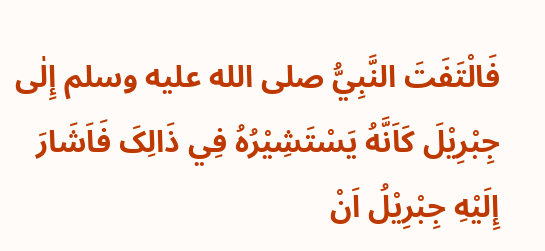فَالْتَفَتَ النَّبِيُّ صلى الله عليه وسلم إِلٰی جِبْرِيْلَ کَاَنَّهُ يَسْتَشِيْرُهُ فِي ذَالِکَ فَاَشَارَ إِلَيْهِ جِبْرِيْلُ اَنْ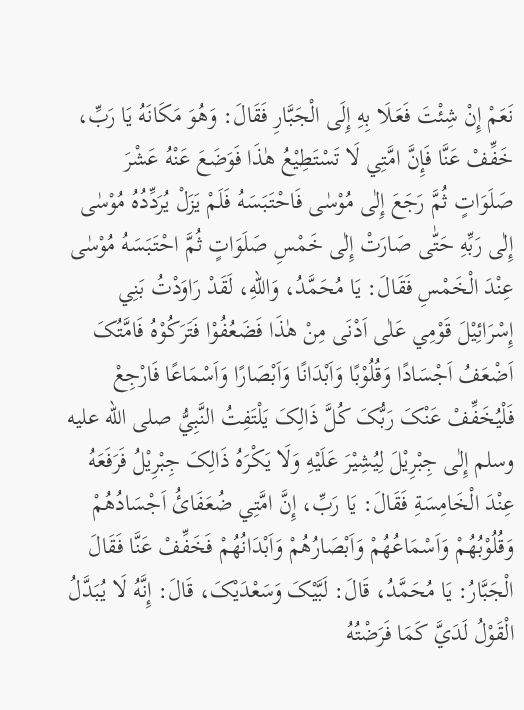نَعَمْ إِنْ شِئْتَ فَعَـلَا بِهِ إِلَی الْجَبَّارِ فَقَالَ: وَهُوَ مَکَانَهُ يَا رَبِّ، خَفِّفْ عَنَّا فَإِنَّ امَّتِي لَا تَسْتَطِيْعُ هٰذَا فَوَضَعَ عَنْهُ عَشْرَ صَلَوَاتٍ ثُمَّ رَجَعَ إِلٰی مُوْسٰی فَاحْتَبَسَهُ فَلَمْ يَزَلْ يُرَدِّدُهُ مُوْسٰی إِلٰی رَبِّهِ حَتّٰی صَارَتْ إِلٰی خَمْسِ صَلَوَاتٍ ثُمَّ احْتَبَسَهُ مُوْسٰی عِنْدَ الْخَمْسِ فَقَالَ: يَا مُحَمَّدُ، وَاللهِ، لَقَدْ رَاوَدْتُ بَنِي إِسْرَائِيْلَ قَوْمِي عَلٰی اَدْنَی مِنْ هٰذَا فَضَعُفُوْا فَتَرَکُوْهُ فَامَّتُکَ اَضْعَفُ اَجْسَادًا وَقُلُوْبًا وَاَبْدَانًا وَاَبْصَارًا وَاَسْمَاعًا فَارْجِعْ فَلْيُخَفِّفْ عَنْکَ رَبُّکَ کُلَّ ذَالِکَ يَلْتَفِتُ النَّبِيُّ صلى الله عليه وسلم إِلٰی جِبْرِيْلَ لِيُشِيْرَ عَلَيْهِ وَلَا يَکْرَهُ ذَالِکَ جِبْرِيْلُ فَرَفَعَهُ عِنْدَ الْخَامِسَةِ فَقَالَ: يَا رَبِّ، إِنَّ امَّتِي ضُعَفَائُ اَجْسَادُهُمْ وَقُلُوْبُهُمْ وَاَسْمَاعُهُمْ وَاَبْصَارُهُمْ وَاَبْدَانُهُمْ فَخَفِّفْ عَنَّا فَقَالَ الْجَبَّارُ: يَا مُحَمَّدُ، قَالَ: لَبَّيْکَ وَسَعْدَيْکَ، قَالَ: إِنَّهُ لَا يُبَدَّلُ الْقَوْلُ لَدَيَّ کَمَا فَرَضْتُهُ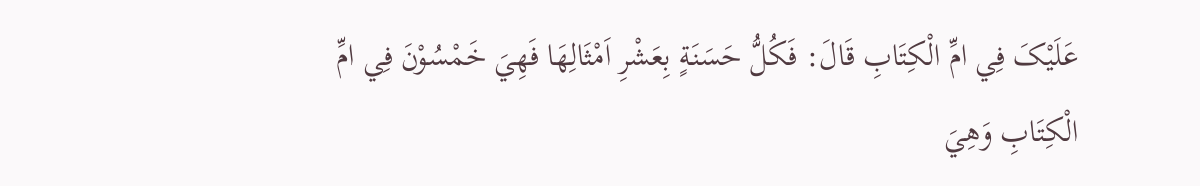عَلَيْکَ فِي امِّ الْکِتَابِ قَالَ: فَکُلُّ حَسَنَةٍ بِعَشْرِ اَمْثَالِهَا فَهِيَ خَمْسُوْنَ فِي امِّ الْکِتَابِ وَهِيَ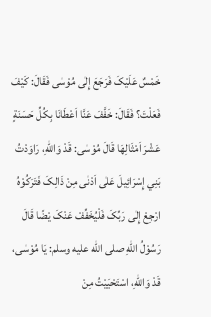خَمْسٌ عَلَيْکَ فَرَجَعَ إِلٰی مُوْسٰی فَقَالَ: کَيْفَ فَعَلْتَ؟ فَقَالَ: خَفَّفَ عَنَّا اَعْطَانَا بِکُلِّ حَسَنَةٍ عَشْرَ اَمْثَالِهَا قَالَ مُوْسٰی: قَدْ وَاللهِ، رَاوَدْتُ بَنِي إِسْرَائِیلَ عَلٰی اَدْنٰی مِنْ ذَالِکَ فَتَرَکُوْهُ ارْجِعْ إِلٰی رَبِّکَ فَلْيُخَفِّفْ عَنْکَ يْضًا قَالَ رَسُوْلُ اللهِ صلى الله عليه وسلم: يَا مُوْسٰی، قَدْ وَاللهِ، اسْتَحْيَيْتُ مِنْ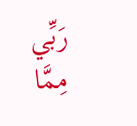رَبِّي مِمَّا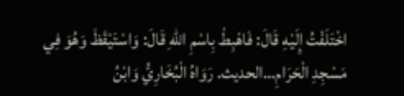اخْتَلَفْتُ إِلَيْهِ قَالَ: فَاهْبِطْ بِاسْمِ اللهِ قَالَ: وَاسْتَيْقَظَ وَهُوَ فِي مَسْجِدِ الْحَرَامِ…الحديث. رَوَاهُ الْبُخَارِيُّ وَابْنُ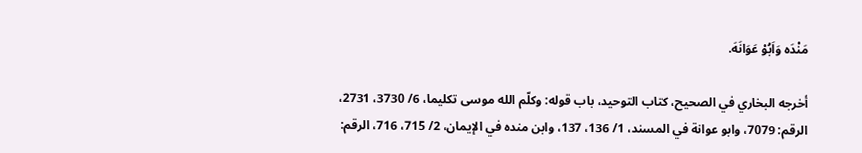مَنْدَه وَاَبُوْ عَوَانَهَ.

أخرجه البخاري في الصحيح، کتاب التوحيد، باب قوله: وکلّم الله موسی تکليما، 6/ 3730، 2731، الرقم: 7079، وابو عوانة في المسند، 1/ 136، 137، وابن منده في الإيمان، 2/ 715، 716، الرقم: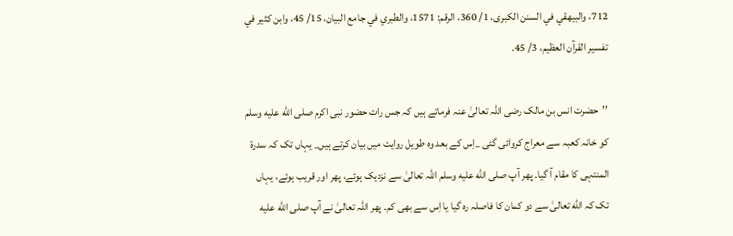712، والبيهقي في السنن الکبری، 1/ 360، الرقم: 1571، والطبري في جامع البيان، 15/ 45، وابن کثير في تفسير القرآن العظيم، 3/ 45.

’’حضرت انس بن مالک رضی اللہ تعالیٰ عنہ فرماتے ہیں کہ جس رات حضور نبی اکرم صلى الله عليه وسلم کو خانہ کعبہ سے معراج کروائی گئی _اِس کے بعد وہ طویل روایت میں بیان کرتے ہیں_ یہاں تک کہ سدرۃ المنتہی کا مقام آ گیا۔ پھر آپ صلى الله عليه وسلم اللہ تعالیٰ سے نزدیک ہوئے، پھر اور قریب ہوئے، یہاں تک کہ الله تعالیٰ سے دو کمان کا فاصلہ رہ گیا یا اِس سے بھی کم۔ پھر اللہ تعالیٰ نے آپ صلى الله عليه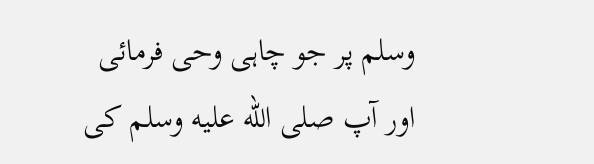وسلم پر جو چاہی وحی فرمائی اور آپ صلى الله عليه وسلم کی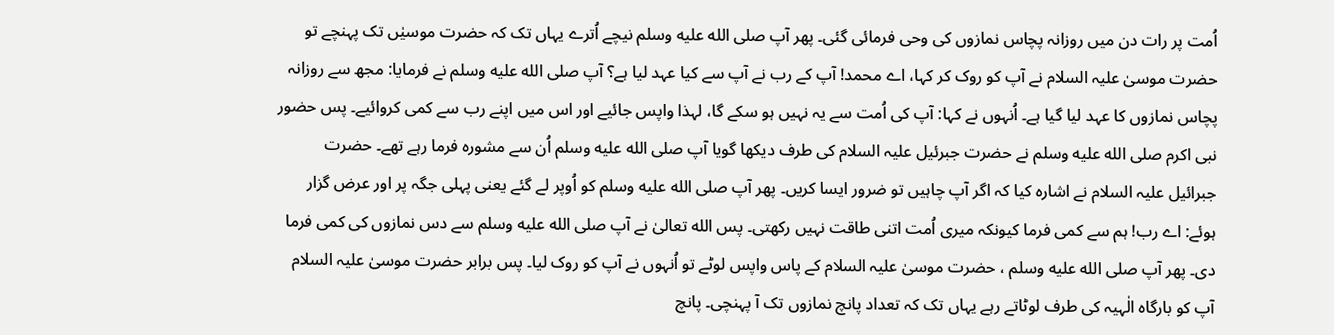اُمت پر رات دن میں روزانہ پچاس نمازوں کی وحی فرمائی گئی۔ پھر آپ صلى الله عليه وسلم نیچے اُترے یہاں تک کہ حضرت موسیٰں تک پہنچے تو حضرت موسیٰ عليہ السلام نے آپ کو روک کر کہا، اے محمد! آپ کے رب نے آپ سے کیا عہد لیا ہے؟ آپ صلى الله عليه وسلم نے فرمایا: مجھ سے روزانہ پچاس نمازوں کا عہد لیا گیا ہے۔ اُنہوں نے کہا: آپ کی اُمت سے یہ نہیں ہو سکے گا، لہذا واپس جائیے اور اس میں اپنے رب سے کمی کروائیے۔ پس حضور نبی اکرم صلى الله عليه وسلم نے حضرت جبرئیل عليہ السلام کی طرف دیکھا گویا آپ صلى الله عليه وسلم اُن سے مشورہ فرما رہے تھے۔ حضرت جبرائیل عليہ السلام نے اشارہ کیا کہ اگر آپ چاہیں تو ضرور ایسا کریں۔ پھر آپ صلى الله عليه وسلم کو اُوپر لے گئے یعنی پہلی جگہ پر اور عرض گزار ہوئے: اے رب! ہم سے کمی فرما کیونکہ میری اُمت اتنی طاقت نہیں رکھتی۔ پس الله تعالیٰ نے آپ صلى الله عليه وسلم سے دس نمازوں کی کمی فرما دی۔ پھر آپ صلى الله عليه وسلم ، حضرت موسیٰ عليہ السلام کے پاس واپس لوٹے تو اُنہوں نے آپ کو روک لیا۔ پس برابر حضرت موسیٰ عليہ السلام آپ کو بارگاہ الٰہیہ کی طرف لوٹاتے رہے یہاں تک کہ تعداد پانچ نمازوں تک آ پہنچی۔ پانچ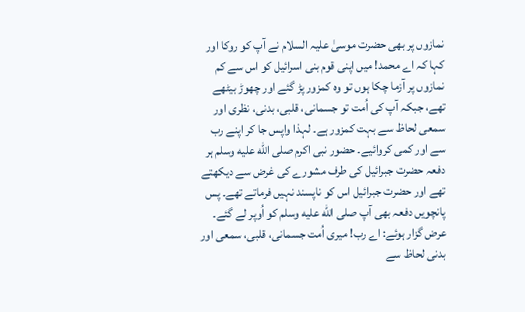نمازوں پر بھی حضرت موسیٰ عليہ السلام نے آپ کو روکا اور کہا کہ اے محمد! میں اپنی قوم بنی اسرائیل کو اس سے کم نمازوں پر آزما چکا ہوں تو وہ کمزور پڑ گئے اور چھوڑ بیٹھے تھے، جبکہ آپ کی اُمت تو جسمانی، قلبی، بدنی، نظری اور سمعی لحاظ سے بہت کمزور ہے۔ لہذا واپس جا کر اپنے رب سے اور کمی کروائیے۔ حضور نبی اکرم صلى الله عليه وسلم ہر دفعہ حضرت جبرائیل کی طرف مشورے کی غرض سے دیکھتے تھے اور حضرت جبرائیل اس کو ناپسند نہیں فرماتے تھے۔ پس پانچویں دفعہ بھی آپ صلى الله عليه وسلم کو اُوپر لے گئے۔ عرض گزار ہوئے: اے رب! میری اُمت جسمانی، قلبی، سمعی اور بدنی لحاظ سے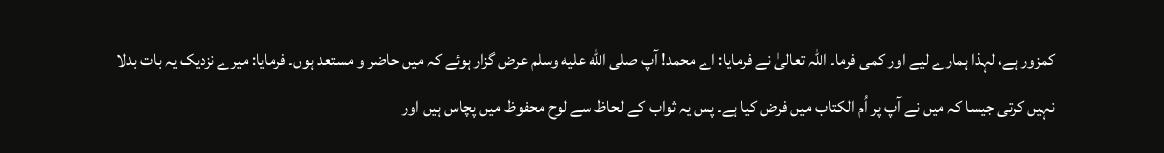کمزور ہے، لہذا ہمارے لیے اور کمی فرما۔ اللہ تعالیٰ نے فرمایا: اے محمد! آپ صلى الله عليه وسلم عرض گزار ہوئے کہ میں حاضر و مستعد ہوں۔ فرمایا: میرے نزدیک یہ بات بدلا نہیں کرتی جیسا کہ میں نے آپ پر اُم الکتاب میں فرض کیا ہے۔ پس یہ ثواب کے لحاظ سے لوح محفوظ میں پچاس ہیں اور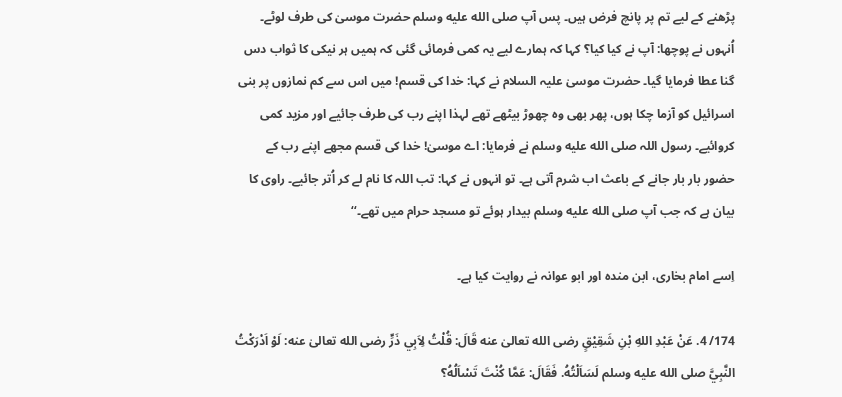پڑھنے کے لیے تم پر پانچ فرض ہیں۔ پس آپ صلى الله عليه وسلم حضرت موسیٰ کی طرف لوٹے۔ اُنہوں نے پوچھا: آپ نے کیا کیا؟ کہا کہ ہمارے لیے یہ کمی فرمائی گئی کہ ہمیں ہر نیکی کا ثواب دس گنا عطا فرمایا گیا۔ حضرت موسیٰ عليہ السلام نے کہا: خدا کی قسم! میں اس سے کم نمازوں پر بنی اسرائیل کو آزما چکا ہوں، پھر بھی وہ چھوڑ بیٹھے تھے لہذا اپنے رب کی طرف جائیے اور مزید کمی کروائیے۔ رسول اللہ صلى الله عليه وسلم نے فرمایا: اے موسیٰ! خدا کی قسم مجھے اپنے رب کے حضور بار بار جانے کے باعث اب شرم آتی ہے۔ تو انہوں نے کہا: تب اللہ کا نام لے کر اُتر جائیے۔ راوی کا بیان ہے کہ جب آپ صلى الله عليه وسلم بیدار ہوئے تو مسجد حرام میں تھے۔‘‘

اِسے امام بخاری، ابن مندہ اور ابو عوانہ نے روایت کیا ہے۔

174/ 4. عَنْ عَبْدِ اللهِ بْنِ شَقِيْقٍ رضی الله تعالیٰ عنه قَالَ: قُلْتُ لِاَبِي ذَرٍّ رضی الله تعالیٰ عنه: لَوْ اَدْرَکْتُ النَّبِيَّ صلى الله عليه وسلم لَسَاَلْتُهُ. فَقَالَ: عَمَّا کُنْتَ تَسْاَلُهُ؟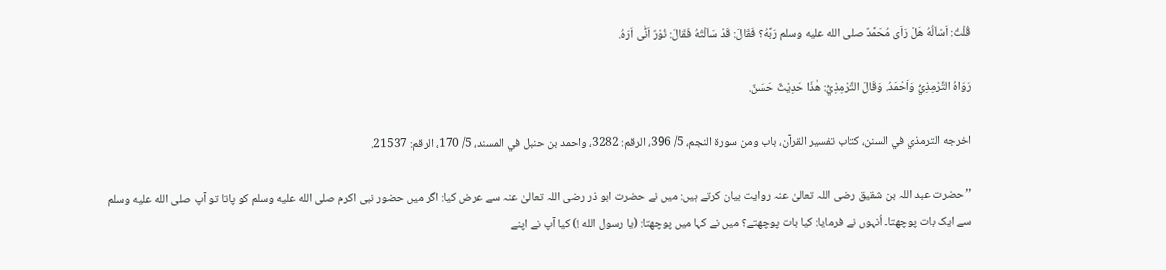قُلْتُ: اَسْاَلُهُ هَلْ رَاَی مُحَمَّدٌ صلى الله عليه وسلم رَبَّهُ؟ فَقَالَ: قَدْ سَاَلْتُهُ فَقَالَ: نُوْرٌ اَنّٰی اَرَهُ.

رَوَاهُ التِّرْمِذِيُّ وَاَحْمَدُ. وَقَالَ التِّرْمِذِيُّ: هٰذَا حَدِيْثٌ حَسَنٌ.

اخرجه الترمذي في السنن، کتاب تفسير القرآن، باب ومن سورة النجم، 5/ 396، الرقم: 3282، واحمد بن حنبل في المسند، 5/ 170، الرقم: 21537.

’’حضرت عبد اللہ بن شقیق رضی اللہ تعالیٰ عنہ روایت بیان کرتے ہیں: میں نے حضرت ابو ذر رضی اللہ تعالیٰ عنہ سے عرض کیا: اگر میں حضور نبی اکرم صلى الله عليه وسلم کو پاتا تو آپ صلى الله عليه وسلم سے ایک بات پوچھتا۔ اُنہوں نے فرمایا: کیا بات پوچھتے؟ میں نے کہا میں پوچھتا: (یا رسول الله !) کیا آپ نے اپنے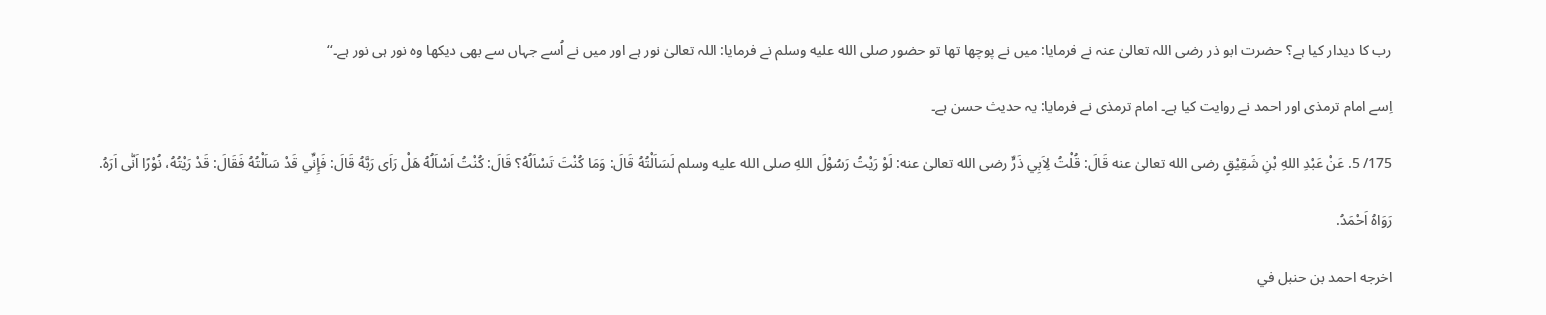رب کا دیدار کیا ہے؟ حضرت ابو ذر رضی اللہ تعالیٰ عنہ نے فرمایا: میں نے پوچھا تھا تو حضور صلى الله عليه وسلم نے فرمایا: اللہ تعالیٰ نور ہے اور میں نے اُسے جہاں سے بھی دیکھا وہ نور ہی نور ہے۔‘‘

اِسے امام ترمذی اور احمد نے روایت کیا ہے۔ امام ترمذی نے فرمایا: یہ حدیث حسن ہے۔

175/ 5. عَنْ عَبْدِ اللهِ بْنِ شَقِيْقٍ رضی الله تعالیٰ عنه قَالَ: قُلْتُ لِاَبِي ذَرٍّ رضی الله تعالیٰ عنه: لَوْ رَيْتُ رَسُوْلَ اللهِ صلى الله عليه وسلم لَسَاَلْتُهُ قَالَ: وَمَا کُنْتَ تَسْاَلُهُ؟ قَالَ: کُنْتُ اَسْاَلُهُ هَلْ رَاَی رَبَّهُ قَالَ: فَإِنِّي قَدْ سَاَلْتُهُ فَقَالَ: قَدْ رَيْتُهُ، نُوْرًا اَنّٰی اَرَهُ.

رَوَاهُ اَحْمَدُ.

اخرجه احمد بن حنبل في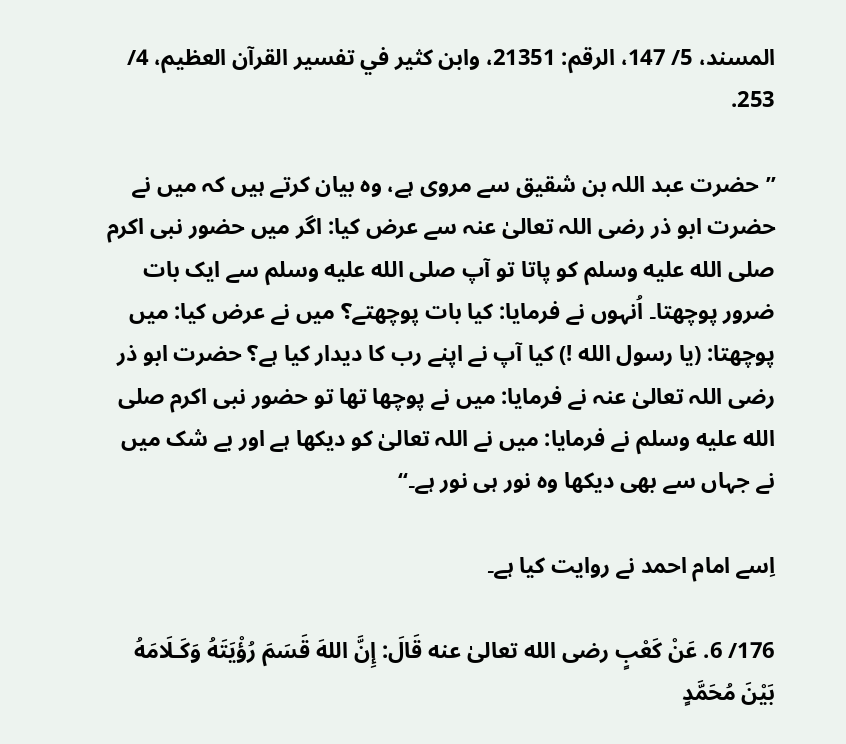المسند، 5/ 147، الرقم: 21351، وابن کثیر في تفسير القرآن العظيم، 4/ 253.

’’حضرت عبد اللہ بن شقیق سے مروی ہے، وہ بیان کرتے ہیں کہ میں نے حضرت ابو ذر رضی اللہ تعالیٰ عنہ سے عرض کیا: اگر میں حضور نبی اکرم صلى الله عليه وسلم کو پاتا تو آپ صلى الله عليه وسلم سے ایک بات ضرور پوچھتا۔ اُنہوں نے فرمایا: کیا بات پوچھتے؟ میں نے عرض کیا: میں پوچھتا: (یا رسول الله !) کیا آپ نے اپنے رب کا دیدار کیا ہے؟ حضرت ابو ذر رضی اللہ تعالیٰ عنہ نے فرمایا: میں نے پوچھا تھا تو حضور نبی اکرم صلى الله عليه وسلم نے فرمایا: میں نے اللہ تعالیٰ کو دیکھا ہے اور بے شک میں نے جہاں سے بھی دیکھا وہ نور ہی نور ہے۔‘‘

اِسے امام احمد نے روایت کیا ہے۔

176/ 6. عَنْ کَعْبٍ رضی الله تعالیٰ عنه قَالَ: إِنَّ اللهَ قَسَمَ رُؤْيَتَهُ وَکَـلَامَهُ بَيْنَ مُحَمَّدٍ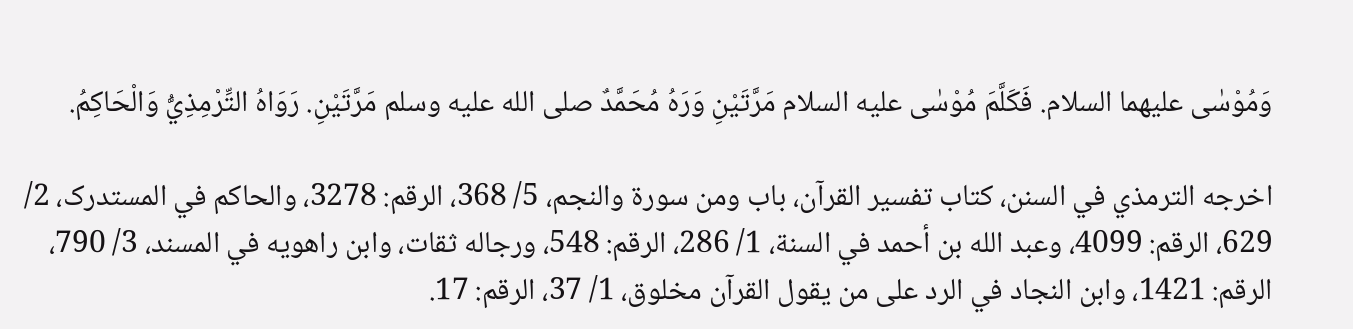وَمُوْسٰی عليهما السلام. فَکَلَّمَ مُوْسٰی عليه السلام مَرَّتَيْنِ وَرَهُ مُحَمَّدٌ صلى الله عليه وسلم مَرَّتَيْنِ. رَوَاهُ التِّرْمِذِيُّ وَالْحَاکِمُ.

اخرجه الترمذي في السنن، کتاب تفسير القرآن، باب ومن سورة والنجم، 5/ 368، الرقم: 3278، والحاکم في المستدرک، 2/ 629، الرقم: 4099، وعبد الله بن أحمد في السنة، 1/ 286، الرقم: 548، ورجاله ثقات، وابن راهويه في المسند، 3/ 790، الرقم: 1421، وابن النجاد في الرد علی من يقول القرآن مخلوق، 1/ 37، الرقم: 17.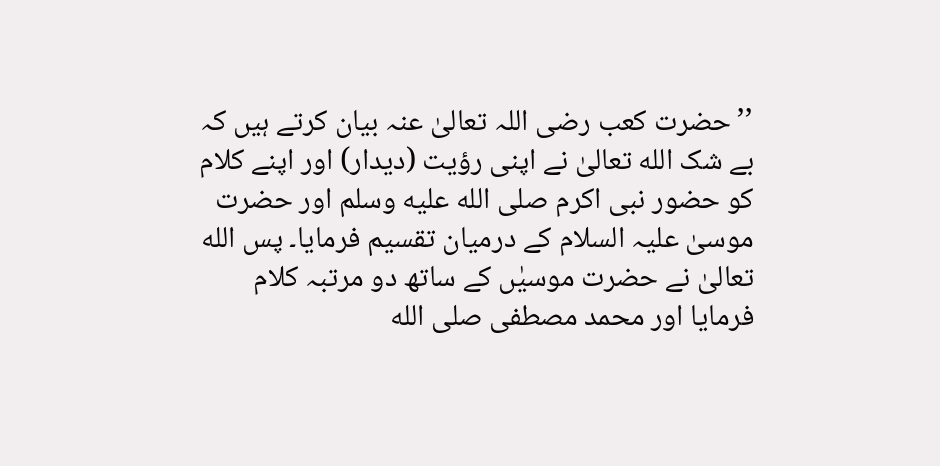’’حضرت کعب رضی اللہ تعالیٰ عنہ بیان کرتے ہیں کہ بے شک الله تعالیٰ نے اپنی رؤیت (دیدار) اور اپنے کلام کو حضور نبی اکرم صلى الله عليه وسلم اور حضرت موسیٰ عليہ السلام کے درمیان تقسیم فرمایا۔ پس الله تعالیٰ نے حضرت موسیٰں کے ساتھ دو مرتبہ کلام فرمایا اور محمد مصطفی صلى الله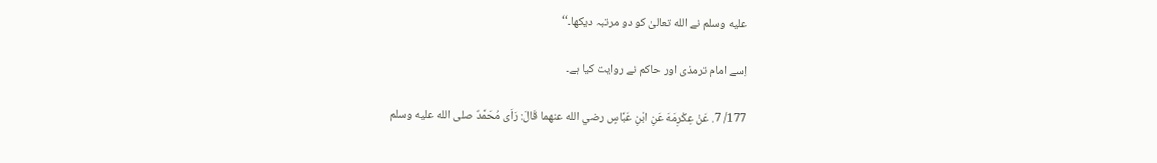عليه وسلم نے الله تعالیٰ کو دو مرتبہ دیکھا۔‘‘

اِسے امام ترمذی اور حاکم نے روایت کیا ہے۔

177/ 7. عَنْ عِکْرِمَهَ عَنِ ابْنِ عَبَّاسٍ رضي الله عنهما قَالَ: رَاَی مُحَمَّدٌ صلى الله عليه وسلم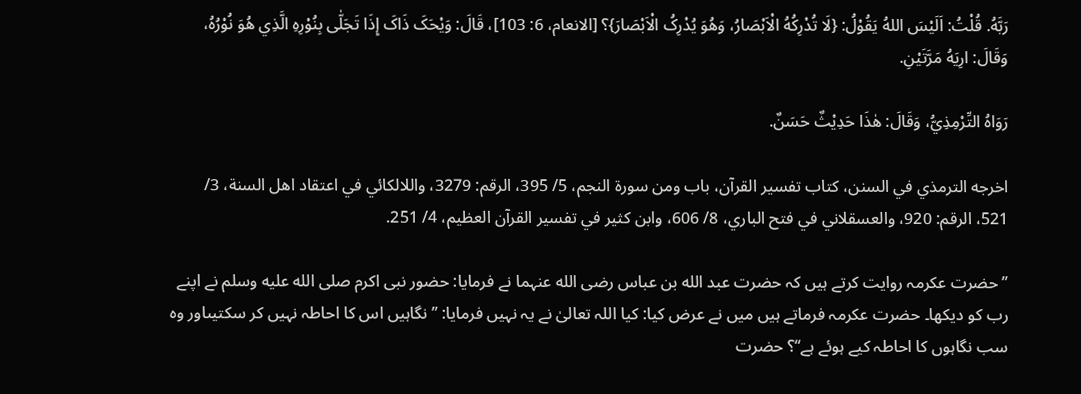رَبَّهُ. قُلْتُ: اَلَيْسَ اللهُ يَقُوْلُ: {لَا تُدْرِکُهُ الْاَبْصَارُ، وَهُوَ يُدْرِکُ الْاَبْصَارَ}؟ [الانعام، 6: 103]، قَالَ: وَيْحَکَ ذَاکَ إِذَا تَجَلّٰی بِنُوْرِهِ الَّذِي هُوَ نُوْرُهُ، وَقَالَ: ارِيَهُ مَرَّتَيْنِ.

رَوَاهُ التِّرْمِذِيُّ، وَقَالَ: هٰذَا حَدِيْثٌ حَسَنٌ.

اخرجه الترمذي في السنن، کتاب تفسير القرآن، باب ومن سورة النجم، 5/ 395، الرقم: 3279، واللالکائي في اعتقاد اهل السنة، 3/ 521، الرقم: 920، والعسقلاني في فتح الباري، 8/ 606، وابن کثير في تفسير القرآن العظيم، 4/ 251.

’’حضرت عکرمہ روایت کرتے ہیں کہ حضرت عبد الله بن عباس رضی الله عنہما نے فرمایا: حضور نبی اکرم صلى الله عليه وسلم نے اپنے رب کو دیکھا۔ حضرت عکرمہ فرماتے ہیں میں نے عرض کیا: کیا اللہ تعالیٰ نے یہ نہیں فرمایا: ’’نگاہیں اس کا احاطہ نہیں کر سکتیںاور وہ سب نگاہوں کا احاطہ کیے ہوئے ہے‘‘؟ حضرت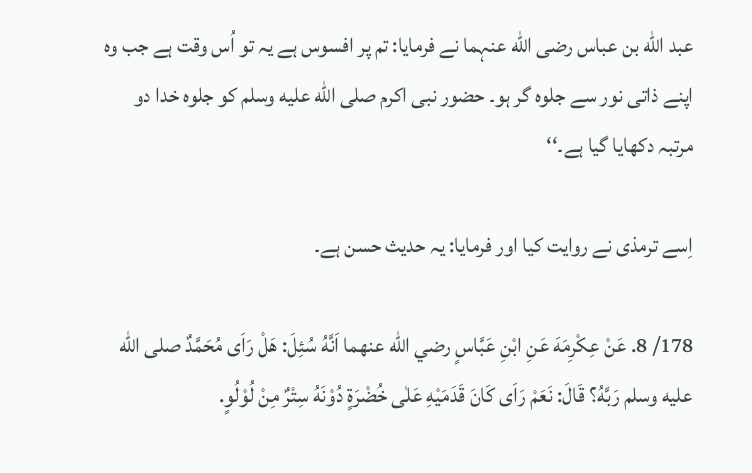عبد الله بن عباس رضی الله عنہما نے فرمایا: تم پر افسوس ہے یہ تو اُس وقت ہے جب وہ اپنے ذاتی نور سے جلوہ گر ہو۔ حضور نبی اکرم صلى الله عليه وسلم کو جلوہ خدا دو مرتبہ دکھایا گیا ہے۔‘‘

اِسے ترمذی نے روایت کیا اور فرمایا: یہ حدیث حسن ہے۔

178/ 8. عَنْ عِکْرِمَهَ عَنِ ابْنِ عَبَّاسٍ رضي الله عنهما اَنَّهُ سُئِلَ: هَلْ رَاَی مُحَمَّدٌ صلى الله عليه وسلم رَبَّهُ؟ قَالَ: نَعَمْ رَاَی کَانَ قَدَمَيْهِ عَلٰی خُضْرَةٍ دُوْنَهُ سِتْرٌ مِنْ لُوْلُوٍ.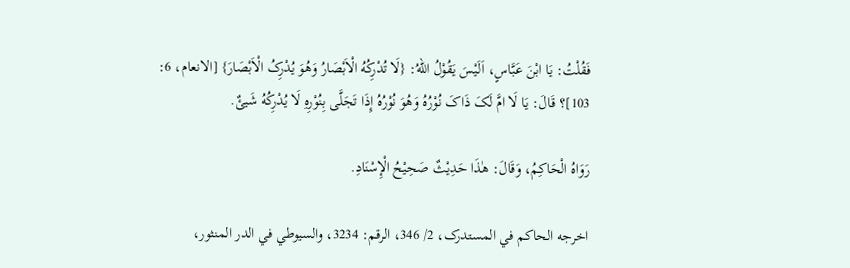فَقُلْتُ: يَا ابْنَ عَبَّاسٍ، اَلَيْسَ يَقُوْلُ اللهُ: {لَا تُدْرِکُهُ الْاَبْصَارُ وَهُوَ يُدْرِکُ الْاَبْصَارَ} [الانعام، 6: 103]؟ قَالَ: يَا لَا امَّ لَکَ ذَاکَ نُوْرُهُ وَهُوَ نُوْرُهُ إِذَا تَجَلَّی بِنُوْرِهِ لَا يُدْرِکُهُ شَيئٌ.

رَوَاهُ الْحَاکِمُ، وَقَالَ: هٰذَا حَدِيْثٌ صَحِيْحُ الْإِسْنَادِ.

اخرجه الحاکم في المستدرک، 2/ 346، الرقم: 3234، والسيوطي في الدر المنثور،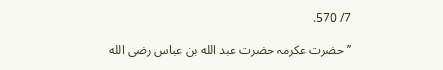7/ 570.

’’حضرت عکرمہ حضرت عبد الله بن عباس رضی الله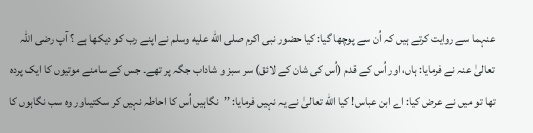عنہما سے روایت کرتے ہیں کہ اُن سے پوچھا گیا: کیا حضور نبی اکرم صلى الله عليه وسلم نے اپنے رب کو دیکھا ہے ؟ آپ رضی اللہ تعالیٰ عنہ نے فرمایا: ہاں، اور اُس کے قدم (اُس کی شان کے لائق) سر سبز و شاداب جگہ پر تھے۔ جس کے سامنے موتیوں کا ایک پردہ تھا تو میں نے عرض کیا: اے ابن عباس! کیا الله تعالیٰ نے یہ نہیں فرمایا: ’’نگاہیں اُس کا احاطہ نہیں کر سکتیںاور وہ سب نگاہوں کا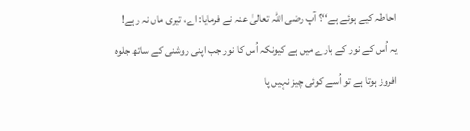احاطہ کیے ہوئے ہے‘‘؟ آپ رضی اللہ تعالیٰ عنہ نے فرمایا: اے، تیری ماں نہ رہے! یہ اُس کے نور کے بارے میں ہے کیونکہ اُس کا نور جب اپنی روشنی کے ساتھ جلوہ افروز ہوتا ہے تو اُسے کوئی چیز نہیں پا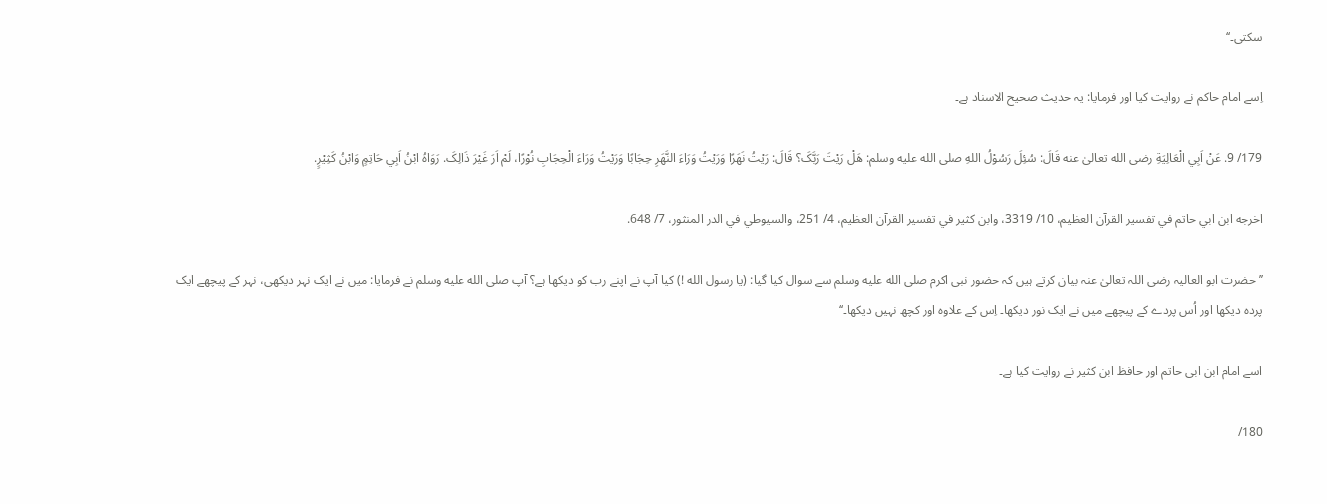سکتی۔‘‘

اِسے امام حاکم نے روایت کیا اور فرمایا: یہ حدیث صحیح الاسناد ہے۔

179/ 9. عَنْ اَبِي الْعَالِيَةِ رضی الله تعالیٰ عنه قَالَ: سُئِلَ رَسُوْلُ اللهِ صلى الله عليه وسلم: هَلْ رَيْتَ رَبَّکَ؟ قَالَ: رَيْتُ نَهَرًا وَرَيْتُ وَرَاءَ النَّهَرِ حِجَابًا وَرَيْتُ وَرَاءَ الْحِجَابِ نُوْرًا، لَمْ اَرَ غَيْرَ ذَالِکَ. رَوَاهُ ابْنُ اَبِي حَاتِمٍ وَابْنُ کَثِيْرٍ.

اخرجه ابن ابي حاتم في تفسير القرآن العظيم، 10/ 3319، وابن کثير في تفسير القرآن العظيم، 4/ 251، والسيوطي في الدر المنثور، 7/ 648.

’’حضرت ابو العالیہ رضی اللہ تعالیٰ عنہ بیان کرتے ہیں کہ حضور نبی اکرم صلى الله عليه وسلم سے سوال کیا گیا: (یا رسول الله !) کیا آپ نے اپنے رب کو دیکھا ہے؟ آپ صلى الله عليه وسلم نے فرمایا: میں نے ایک نہر دیکھی، نہر کے پیچھے ایک پردہ دیکھا اور اُس پردے کے پیچھے میں نے ایک نور دیکھا۔ اِس کے علاوہ اور کچھ نہیں دیکھا۔‘‘

اسے امام ابن ابی حاتم اور حافظ ابن کثیر نے روایت کیا ہے۔

180/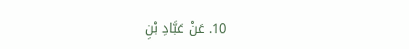10. عَنْ عَبَّادِ بْنِ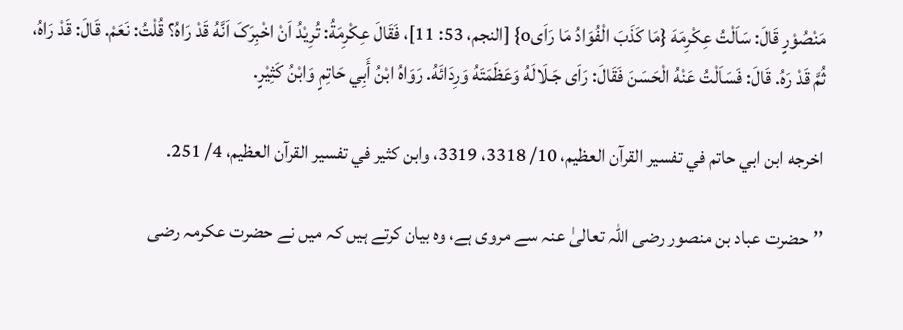مَنْصُوْرٍ قَالَ: سَاَلْتُ عِکْرِمَهَ {مَا کَذَبَ الْفُوَادُ مَا رَاَیo} [النجم، 53: 11]، فَقَالَ عِکْرِمَةُ: تُرِيْدُ اَنْ اخْبِرَکَ اَنَّهُ قَدْ رَاهُ؟ قُلْتُ: نَعَمْ. قَالَ: قَدْ رَاهُ، ثُمَّ قَدْ رَهُ. قَالَ: فَسَاَلْتُ عَنْهُ الْحَسَنَ فَقَالَ: رَاَی جَـلَالَهُ وَعَظَمَتَهُ وَرِدَائَهُ. رَوَاهُ ابْنُ أَبِي حَاتِمٍ وَابْنُ کَثِيْرٍ.

اخرجه ابن ابي حاتم في تفسير القرآن العظيم، 10/ 3318، 3319، وابن کثير في تفسير القرآن العظيم، 4/ 251.

’’حضرت عباد بن منصور رضی اللہ تعالیٰ عنہ سے مروی ہے، وہ بیان کرتے ہیں کہ میں نے حضرت عکرمہ رضی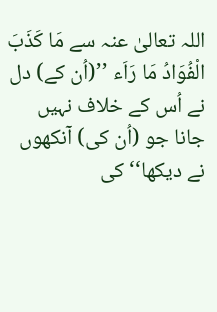اللہ تعالیٰ عنہ سے مَا کَذَبَ الْفُوَادُ مَا رَاَء ’’(اُن کے) دل نے اُس کے خلاف نہیں جانا جو (اُن کی) آنکھوں نے دیکھا‘‘ کی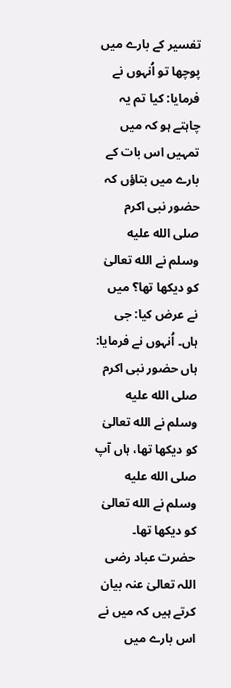تفسیر کے بارے میں پوچھا تو اُنہوں نے فرمایا: کیا تم یہ چاہتے ہو کہ میں تمہیں اس بات کے بارے میں بتاؤں کہ حضور نبی اکرم صلى الله عليه وسلم نے الله تعالیٰ کو دیکھا تھا؟ میں نے عرض کیا: جی ہاں۔ اُنہوں نے فرمایا: ہاں حضور نبی اکرم صلى الله عليه وسلم نے الله تعالیٰ کو دیکھا تھا، ہاں آپ صلى الله عليه وسلم نے الله تعالیٰ کو دیکھا تھا۔ حضرت عباد رضی اللہ تعالیٰ عنہ بیان کرتے ہیں کہ میں نے اس بارے میں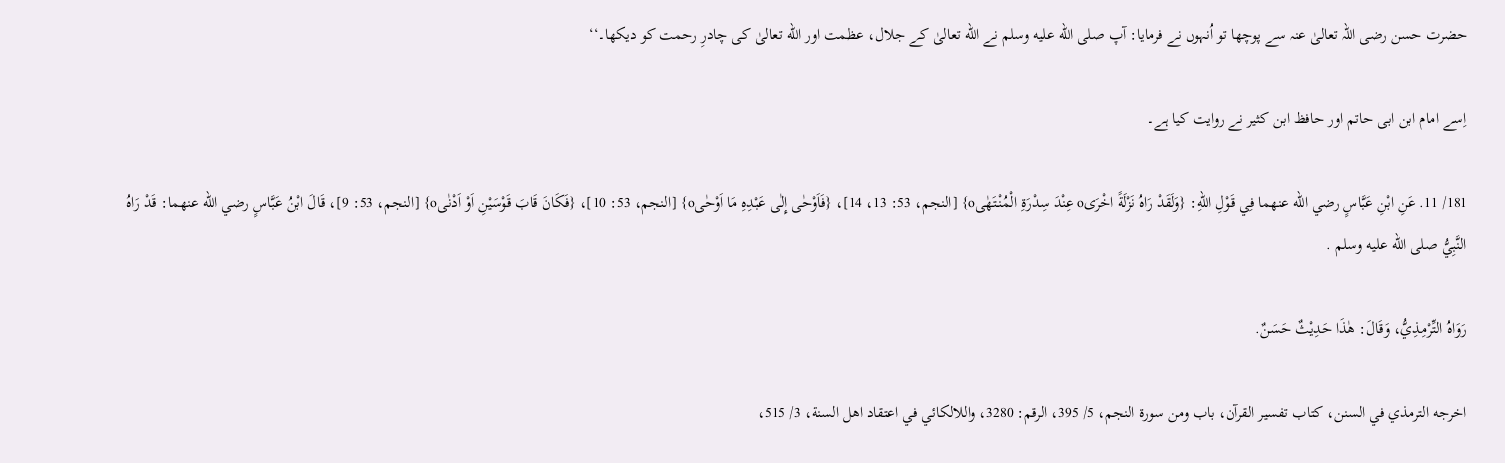حضرت حسن رضی اللہ تعالیٰ عنہ سے پوچھا تو اُنہوں نے فرمایا: آپ صلى الله عليه وسلم نے الله تعالیٰ کے جلال، عظمت اور الله تعالیٰ کی چادرِ رحمت کو دیکھا۔‘‘

اِسے امام ابن ابی حاتم اور حافظ ابن کثیر نے روایت کیا ہے۔

181/ 11. عَنِ ابْنِ عَبَّاسٍ رضي الله عنهما فِي قَوْلِ اللهِ: {وَلَقَدْ رَاهُ نَزْلَةً اخْرَیo عِنْدَ سِدْرَةِ الْمُنْتَهٰیo} [النجم، 53: 13، 14]، {فَاَوْحٰی إِلٰی عَبْدِهِ مَا اَوْحٰیo} [النجم، 53: 10]، {فَکَانَ قَابَ قَوْسَيْنِ اَوْ اَدْنٰیo} [النجم، 53: 9]، قَالَ ابْنُ عَبَّاسٍ رضي الله عنهما: قَدْ رَاهُ النَّبِيُّ صلى الله عليه وسلم .

رَوَاهُ التِّرْمِذِيُّ، وَقَالَ: هٰذَا حَدِيْثٌ حَسَنٌ.

اخرجه الترمذي في السنن، کتاب تفسير القرآن، باب ومن سورة النجم، 5/ 395، الرقم: 3280، واللالکائي في اعتقاد اهل السنة، 3/ 515،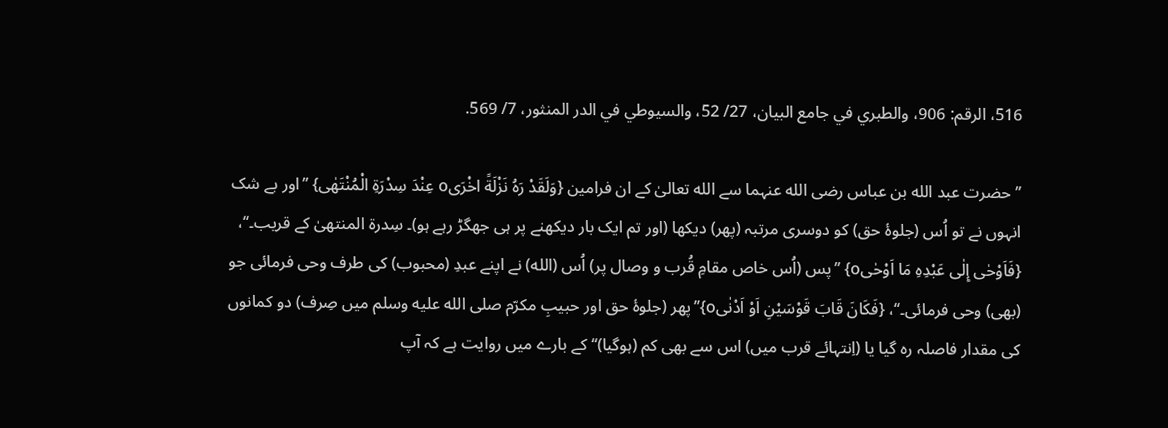516، الرقم: 906، والطبري في جامع البيان، 27/ 52، والسيوطي في الدر المنثور، 7/ 569.

’’حضرت عبد الله بن عباس رضی الله عنہما سے الله تعالیٰ کے ان فرامین {وَلَقَدْ رَهُ نَزْلَةً اخْرَیo عِنْدَ سِدْرَةِ الْمُنْتَهٰی} ’’اور بے شک انہوں نے تو اُس (جلوۂ حق) کو دوسری مرتبہ (پھر) دیکھا (اور تم ایک بار دیکھنے پر ہی جھگڑ رہے ہو)۔ سِدرۃ المنتھیٰ کے قریب۔‘‘، {فَاَوْحٰی إِلٰی عَبْدِهِ مَا اَوْحٰیo} ’’پس (اُس خاص مقامِ قُرب و وصال پر) اُس (الله) نے اپنے عبدِ (محبوب) کی طرف وحی فرمائی جو (بھی) وحی فرمائی۔‘‘، {فَکَانَ قَابَ قَوْسَيْنِ اَوْ اَدْنٰیo}’’پھر (جلوۂ حق اور حبیبِ مکرّم صلى الله عليه وسلم میں صِرف) دو کمانوں کی مقدار فاصلہ رہ گیا یا (اِنتہائے قرب میں) اس سے بھی کم (ہوگیا)‘‘ کے بارے میں روایت ہے کہ آپ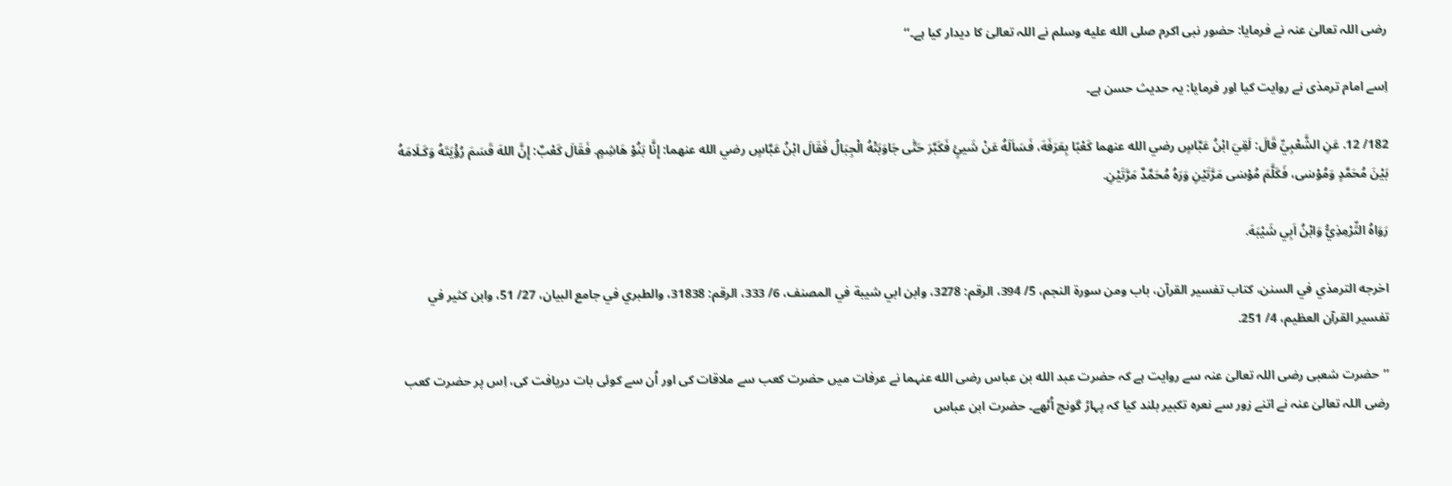رضی اللہ تعالیٰ عنہ نے فرمایا: حضور نبی اکرم صلى الله عليه وسلم نے اللہ تعالیٰ کا دیدار کیا ہے۔‘‘

اِسے امام ترمذی نے روایت کیا اور فرمایا: یہ حدیث حسن ہے۔

182/ 12. عَنِ الشَّعْبِيِّ قَالَ: لَقِيَ ابْنُ عَبَّاسٍ رضي الله عنهما کَعْبًا بِعَرَفَهَ، فَسَاَلَهُ عَنْ شَيئٍ فَکَبَّرَ حَتّٰی جَاوَبَتْهُ الْجِبَالُ فَقَالَ ابْنُ عَبَّاسٍ رضي الله عنهما: إِنَّا بَنُوْ هَاشِمٍ. فَقَالَ کَعْبٌ: إِنَّ اللهَ قَسَمَ رُؤْيَتَهُ وَکَـلَامَهُ بَيْنَ مُحَمَّدٍ وَمُوْسٰی، فَکَلَّمَ مُوْسٰی مَرَّتَيْنِ وَرَهُ مُحَمَّدٌ مَرَّتَيْنِ.

رَوَاهُ التِّرْمِذِيُّ وَابْنُ اَبِي شَيْبَهَ.

اخرجه الترمذي في السنن، کتاب تفسیر القرآن، باب ومن سورة النجم، 5/ 394، الرقم: 3278، وابن ابي شیبة في المصنف، 6/ 333، الرقم: 31838، والطبري في جامع البیان، 27/ 51، وابن کثیر في تفسیر القرآن العظیم، 4/ 251.

’’حضرت شعبی رضی اللہ تعالیٰ عنہ سے روایت ہے کہ حضرت عبد الله بن عباس رضی الله عنہما نے عرفات میں حضرت کعب سے ملاقات کی اور اُن سے کوئی بات دریافت کی، اِس پر حضرت کعب رضی اللہ تعالیٰ عنہ نے اتنے زور سے نعرہ تکبیر بلند کیا کہ پہاڑ گونج اُٹھے۔ حضرت ابن عباس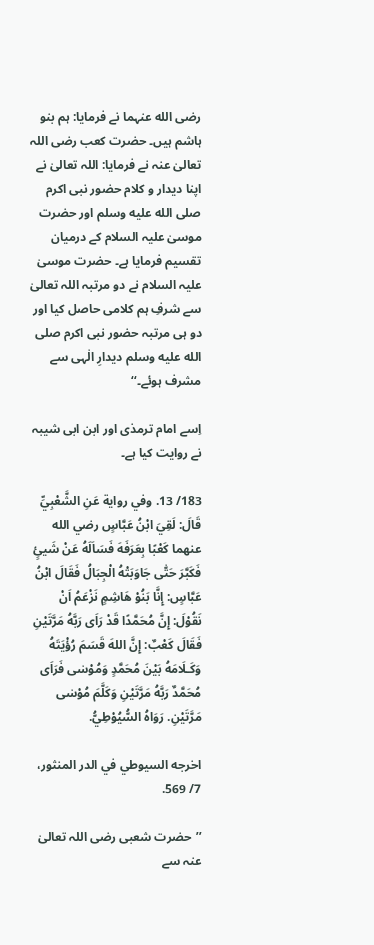رضی الله عنہما نے فرمایا: ہم بنو ہاشم ہیں۔ حضرت کعب رضی اللہ تعالیٰ عنہ نے فرمایا: اللہ تعالیٰ نے اپنا دیدار و کلام حضور نبی اکرم صلى الله عليه وسلم اور حضرت موسیٰ عليہ السلام کے درمیان تقسیم فرمایا ہے۔ حضرت موسیٰ عليہ السلام نے دو مرتبہ اللہ تعالیٰ سے شرفِ ہم کلامی حاصل کیا اور دو ہی مرتبہ حضور نبی اکرم صلى الله عليه وسلم دیدارِ الٰہی سے مشرف ہوئے۔‘‘

اِسے امام ترمذی اور ابن ابی شیبہ نے روایت کیا ہے۔

183/ 13. وفي روایة عَنِ الشَّعْبِيِّ قَالَ: لَقِيَ ابْنُ عَبَّاسٍ رضي الله عنهما کَعْبًا بِعَرَفَهَ فَسَاَلَهُ عَنْ شَيئٍ فَکَبَّرَ حَتّٰی جَاوَبَتْهُ الْجِبَالُ فَقَالَ ابْنُ عَبَّاسٍ: إِنَّا بَنُوْ هَاشِمٍ نَزْعَمُ اَنْ نَقُوْلَ: إِنَّ مُحَمَّدًا قَدْ رَاَی رَبَّهُ مَرَّتَيْنِ فَقَالَ کَعْبٌ: إِنَّ اللهَ قَسَمَ رُؤْيَتَهُ وَکَـلَامَهُ بَيْنَ مُحَمَّدٍ وَمُوْسٰی فَرَاَی مُحَمَّدٌ رَبَّهُ مَرَّتَيْنِ وَکَلَّمَ مُوْسٰی مَرَّتَيْنِ. رَوَاهُ السُّيُوْطِيُّ.

اخرجه السیوطي في الدر المنثور، 7/ 569.

’’حضرت شعبی رضی اللہ تعالیٰ عنہ سے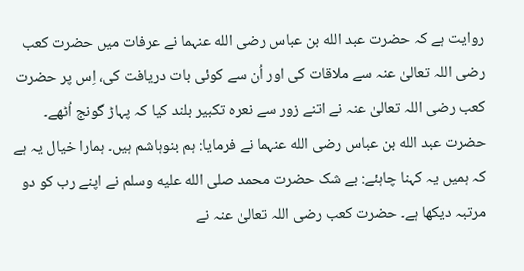روایت ہے کہ حضرت عبد الله بن عباس رضی الله عنہما نے عرفات میں حضرت کعب رضی اللہ تعالیٰ عنہ سے ملاقات کی اور اُن سے کوئی بات دریافت کی، اِس پر حضرت کعب رضی اللہ تعالیٰ عنہ نے اتنے زور سے نعرہ تکبیر بلند کیا کہ پہاڑ گونج اُٹھے۔ حضرت عبد الله بن عباس رضی الله عنہما نے فرمایا: ہم بنوہاشم ہیں۔ ہمارا خیال یہ ہے کہ ہمیں یہ کہنا چاہئے: بے شک حضرت محمد صلى الله عليه وسلم نے اپنے رب کو دو مرتبہ دیکھا ہے۔ حضرت کعب رضی اللہ تعالیٰ عنہ نے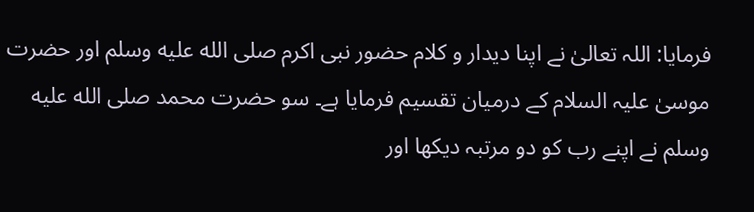فرمایا: اللہ تعالیٰ نے اپنا دیدار و کلام حضور نبی اکرم صلى الله عليه وسلم اور حضرت موسیٰ عليہ السلام کے درمیان تقسیم فرمایا ہے۔ سو حضرت محمد صلى الله عليه وسلم نے اپنے رب کو دو مرتبہ دیکھا اور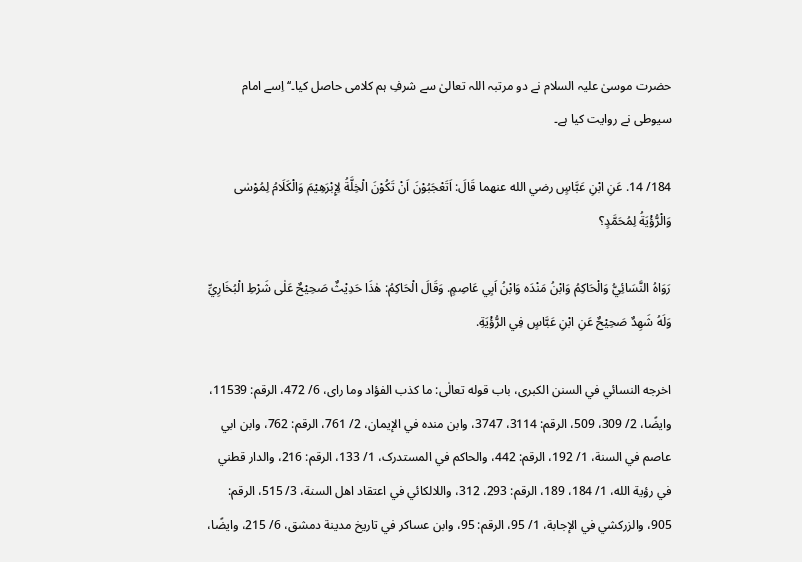حضرت موسیٰ عليہ السلام نے دو مرتبہ اللہ تعالیٰ سے شرفِ ہم کلامی حاصل کیا۔‘‘ اِسے امام سیوطی نے روایت کیا ہے۔

184/ 14. عَنِ ابْنِ عَبَّاسٍ رضي الله عنهما قَالَ: اَتَعْجَبُوْنَ اَنْ تَکُوْنَ الْخِلَّةُ لِإِبْرَهِيْمَ وَالْکَلَامُ لِمُوْسٰی وَالْرُّؤْيَةُ لِمُحَمَّدٍ؟

رَوَاهُ النَّسَائِيُّ وَالْحَاکِمُ وَابْنُ مَنْدَہ وَابْنُ اَبِي عَاصِمٍ. وَقَالَ الْحَاکِمُ: هٰذَا حَدِيْثٌ صَحِيْحٌ عَلٰی شَرْطِ الْبُخَارِيِّ وَلَهُ شَهِدٌ صَحِيْحٌ عَنِ ابْنِ عَبَّاسٍ فِي الرُّؤْيَةِ.

اخرجه النسائي في السنن الکبری، باب قوله تعالٰی: ما کذب الفؤاد وما رای، 6/ 472، الرقم: 11539، وایضًا، 2/ 309، 509، الرقم: 3114، 3747، وابن منده في الإیمان، 2/ 761، الرقم: 762، وابن ابي عاصم في السنة، 1/ 192، الرقم: 442، والحاکم في المستدرک، 1/ 133، الرقم: 216، والدار قطني في رؤیة الله، 1/ 184، 189، الرقم: 293، 312، واللالکائي في اعتقاد اهل السنة، 3/ 515، الرقم: 905، والزرکشي في الإجابة، 1/ 95، الرقم: 95، وابن عساکر في تاریخ مدینة دمشق، 6/ 215، وایضًا،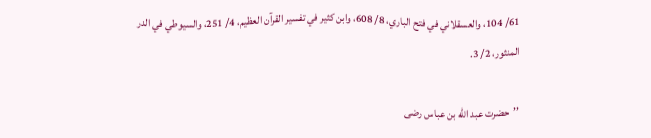61/ 104، والعسقلاني في فتح الباري، 8/ 608، وابن کثیر في تفسیر القرآن العظیم، 4/ 251، والسیوطي في الدر المنثور، 2/ 3.

’’حضرت عبد الله بن عباس رضی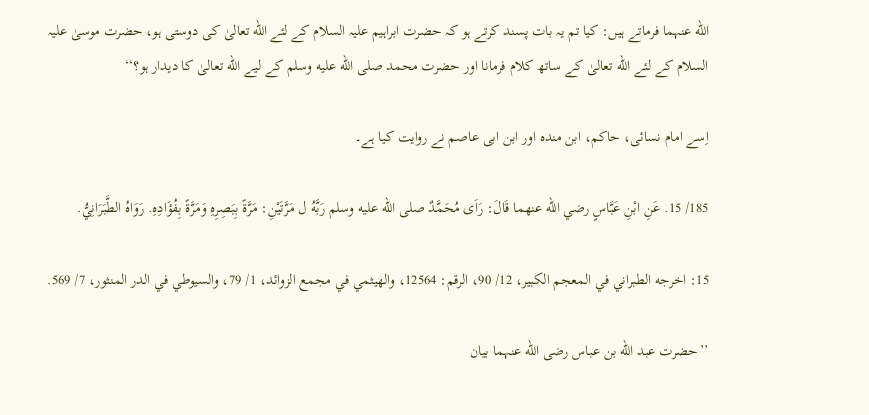الله عنہما فرماتے ہیں: کیا تم یہ بات پسند کرتے ہو کہ حضرت ابراہیم علیہ السلام کے لئے الله تعالیٰ کی دوستی ہو، حضرت موسیٰ عليہ السلام کے لئے الله تعالیٰ کے ساتھ کلام فرمانا اور حضرت محمد صلى الله عليه وسلم کے لیے الله تعالیٰ کا دیدار ہو؟‘‘

اِسے امام نسائی، حاکم، ابن مندہ اور ابن ابی عاصم نے روایت کیا ہے۔

185/ 15. عَنِ ابْنِ عَبَّاسٍ رضي الله عنهما قَالَ: رَاَی مُحَمَّدٌ صلى الله عليه وسلم رَبَّهُ ل مَرَّتَيْنِ: مَرَّةً بِبَصِرِهِ وَمَرَّةً بِفُؤَادِهِ. رَوَاهُ الطَّبَرَانِيُّ.

15: اخرجه الطبراني في المعجم الکبیر، 12/ 90، الرقم: 12564، والهیثمي في مجمع الزوائد، 1/ 79، والسیوطي في الدر المنثور، 7/ 569.

’’حضرت عبد الله بن عباس رضی الله عنہما بیان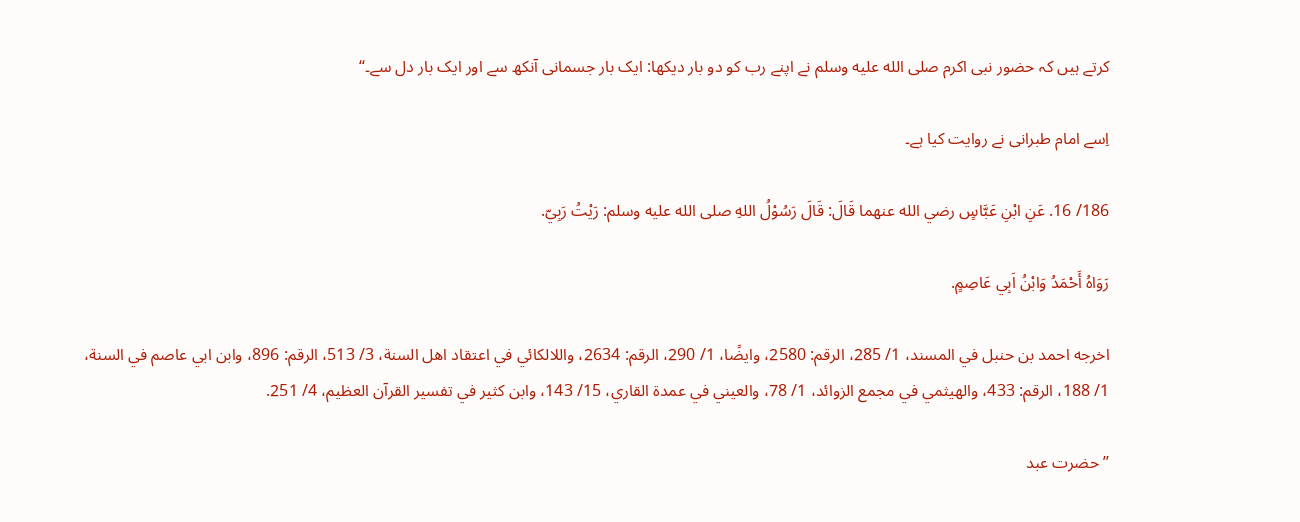کرتے ہیں کہ حضور نبی اکرم صلى الله عليه وسلم نے اپنے رب کو دو بار دیکھا: ایک بار جسمانی آنکھ سے اور ایک بار دل سے۔‘‘

اِسے امام طبرانی نے روایت کیا ہے۔

186/ 16. عَنِ ابْنِ عَبَّاسٍ رضي الله عنهما قَالَ: قَالَ رَسُوْلُ اللهِ صلى الله عليه وسلم: رَيْتُ رَبِيّ.

رَوَاهُ أَحْمَدُ وَابْنُ اَبِي عَاصِمٍ.

اخرجه احمد بن حنبل في المسند، 1/ 285، الرقم: 2580، وایضًا، 1/ 290، الرقم: 2634، واللالکائي في اعتقاد اهل السنة، 3/ 513، الرقم: 896، وابن ابي عاصم في السنة، 1/ 188، الرقم: 433، والهیثمي في مجمع الزوائد، 1/ 78، والعیني في عمدة القاري، 15/ 143، وابن کثیر في تفسیر القرآن العظیم، 4/ 251.

’’حضرت عبد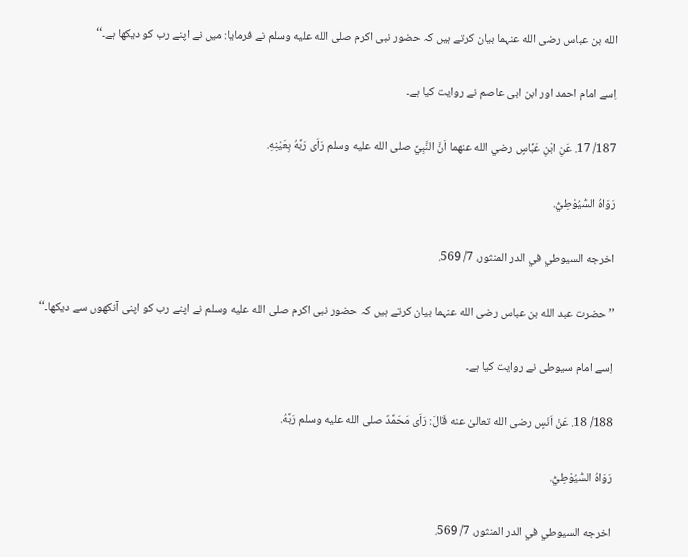الله بن عباس رضی الله عنہما بیان کرتے ہیں کہ حضور نبی اکرم صلى الله عليه وسلم نے فرمایا: میں نے اپنے رب کو دیکھا ہے۔‘‘

اِسے امام احمد اور ابن ابی عاصم نے روایت کیا ہے۔

187/ 17. عَنِ ابْنِ عَبَّاسٍ رضي الله عنهما اَنَّ النَّبِيَّ صلى الله عليه وسلم رَاَی رَبَّهُ بِعَيْنِهِ.

رَوَاهُ السُّيُوْطِيُّ.

اخرجه السیوطي في الدر المنثور، 7/ 569.

’’حضرت عبد الله بن عباس رضی الله عنہما بیان کرتے ہیں کہ حضور نبی اکرم صلى الله عليه وسلم نے اپنے رب کو اپنی آنکھوں سے دیکھا۔‘‘

اِسے امام سیوطی نے روایت کیا ہے۔

188/ 18. عَنْ اَنَسٍ رضی الله تعالیٰ عنه قَالَ: رَاَی مَحَمَّدٌ صلى الله عليه وسلم رَبَّهُ.

رَوَاهُ السُّيُوْطِيُّ.

اخرجه السیوطي في الدر المنثور، 7/ 569.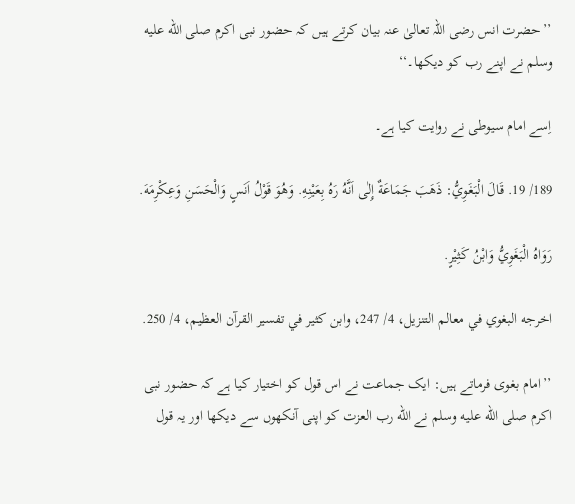’’حضرت انس رضی اللہ تعالیٰ عنہ بیان کرتے ہیں کہ حضور نبی اکرم صلى الله عليه وسلم نے اپنے رب کو دیکھا۔‘‘

اِسے امام سیوطی نے روایت کیا ہے۔

189/ 19. قَالَ الْبَغَوِيُّ: ذَهَبَ جَمَاعَةٌ إِلٰی اَنَّهُ رَهُ بِعَيْنِهِ. وَهُوَ قَوْلُ اَنَسٍ وَالْحَسَنِ وَعِکْرِمَهَ.

رَوَاهُ الْبَغَوِيُّ وَابْنُ کَثِيْرٍ.

اخرجه البغوي في معالم التنزیل، 4/ 247، وابن کثیر في تفسیر القرآن العظیم، 4/ 250.

’’امام بغوی فرماتے ہیں: ایک جماعت نے اس قول کو اختیار کیا ہے کہ حضور نبی اکرم صلى الله عليه وسلم نے الله رب العزت کو اپنی آنکھوں سے دیکھا اور یہ قول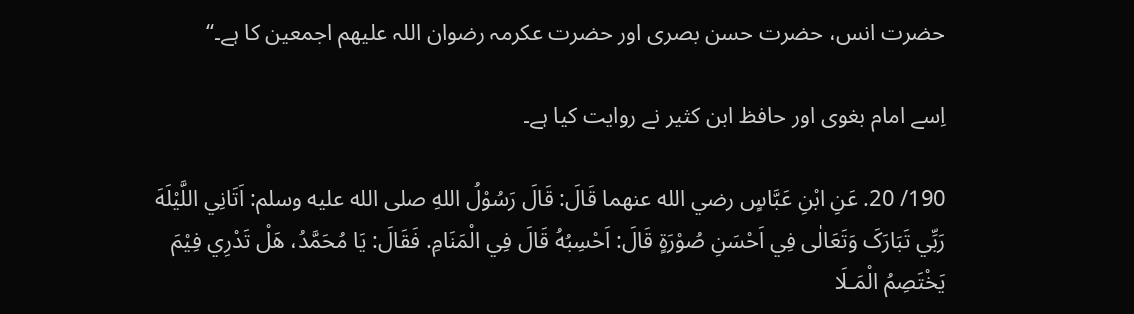حضرت انس، حضرت حسن بصری اور حضرت عکرمہ رضوان اللہ علیهم اجمعین کا ہے۔‘‘

اِسے امام بغوی اور حافظ ابن کثیر نے روایت کیا ہے۔

190/ 20. عَنِ ابْنِ عَبَّاسٍ رضي الله عنهما قَالَ: قَالَ رَسُوْلُ اللهِ صلى الله عليه وسلم: اَتَانِي اللَّيْلَهَ رَبِّي تَبَارَکَ وَتَعَالٰی فِي اَحْسَنِ صُوْرَةٍ قَالَ: اَحْسِبُهُ قَالَ فِي الْمَنَامِ. فَقَالَ: يَا مُحَمَّدُ، هَلْ تَدْرِي فِيْمَ يَخْتَصِمُ الْمَـلَا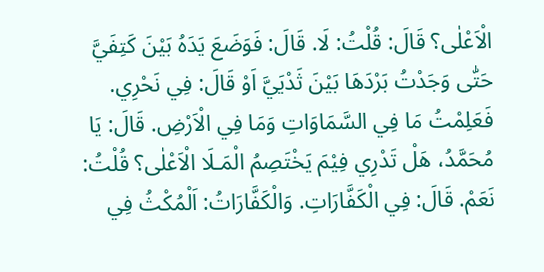الْاَعْلٰی؟ قَالَ: قُلْتُ: لَا. قَالَ: فَوَضَعَ يَدَهُ بَيْنَ کَتِفَيَّ حَتّٰی وَجَدْتُ بَرْدَهَا بَيْنَ ثَدْيَيَّ اَوْ قَالَ: فِي نَحْرِي. فَعَلِمْتُ مَا فِي السَّمَاوَاتِ وَمَا فِي الْاَرْضِ. قَالَ: يَا مُحَمَّدُ، هَلْ تَدْرِي فِيْمَ يَخْتَصِمُ الْمَـلَا الْاَعْلٰی؟ قُلْتُ: نَعَمْ. قَالَ: فِي الْکَفَّارَاتِ. وَالْکَفَّارَاتُ: اَلْمُکْثُ فِي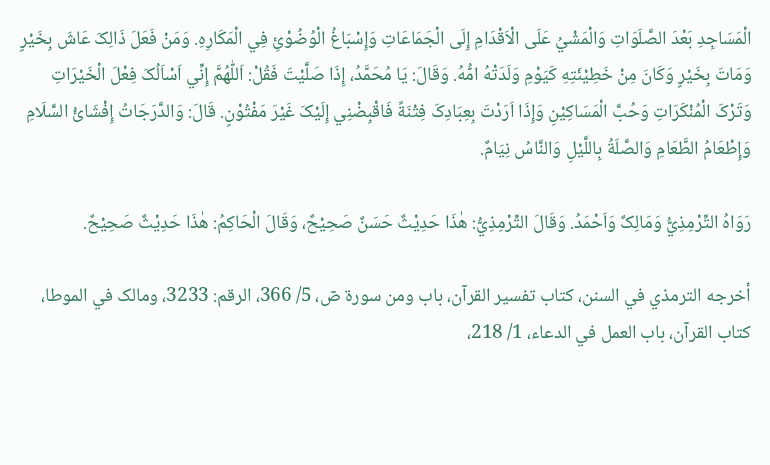الْمَسَاجِدِ بَعْدَ الصَّلَوَاتِ وَالْمَشْيُ عَلَی الْاَقْدَامِ إِلَی الْجَمَاعَاتِ وَإِسْبَاغُ الْوُضُوْئِ فِي الْمَکَارِهِ. وَمَنْ فَعَلَ ذَالِکَ عَاشَ بِخَيْرٍ وَمَاتَ بِخَيْرٍ وَکَانَ مِنْ خَطِيْئَتِهِ کَيَوْمِ وَلَدَتْهُ امُّهُ. وَقَالَ: يَا مُحَمَّدُ، إِذَا صَلَّيْتَ فَقُلْ: اَللّٰهُمَّ إِنِّي اَسْاَلُکَ فِعْلَ الْخَيْرَاتِ وَتَرْکَ الْمُنْکَرَاتِ وَحُبَّ الْمَسَاکِيْنِ وَإِذَا اَرَدْتَ بِعِبَادِکَ فِتْنَةً فَاقْبِضْنِي إِلَيْکَ غَيْرَ مَفْتُوْنٍ. قَالَ: وَالدَّرَجَاتُ إِفْشَائُ السَّلَامِ وَإِطْعَامُ الطَّعَامِ وَالصَّلَةُ بِاللَّيْلِ وَالنَّاسُ نِيَامٌ.

رَوَاهُ التِّرْمِذِيُّ وَمَالِکٌ وَاَحْمَدُ. وَقَالَ التِّرْمِذِيُّ: هٰذَا حَدِيْثٌ حَسَنٌ صَحِيْحٌ، وَقَالَ الْحَاکِمُ: هٰذَا حَدِيْثٌ صَحِيْحٌ.

أخرجه الترمذي في السنن، کتاب تفسیر القرآن، باب ومن سورة صٓ، 5/ 366، الرقم: 3233، ومالک في الموطا، کتاب القرآن، باب العمل في الدعاء، 1/ 218،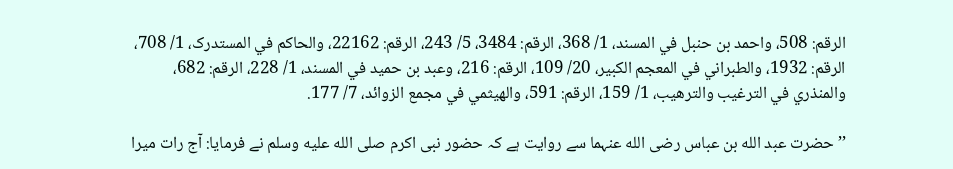الرقم: 508، واحمد بن حنبل في المسند، 1/ 368، الرقم: 3484، 5/ 243، الرقم: 22162، والحاکم في المستدرک، 1/ 708، الرقم: 1932، والطبراني في المعجم الکبیر، 20/ 109، الرقم: 216، وعبد بن حمید في المسند، 1/ 228، الرقم: 682، والمنذري في الترغیب والترهیب، 1/ 159، الرقم: 591، والهیثمي في مجمع الزوائد، 7/ 177.

’’حضرت عبد الله بن عباس رضی الله عنہما سے روایت ہے کہ حضور نبی اکرم صلى الله عليه وسلم نے فرمایا: آج رات میرا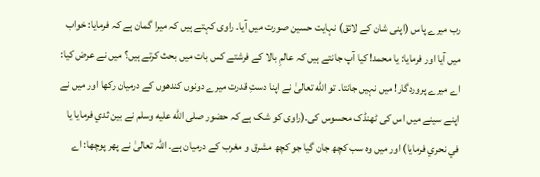رب میرے پاس (اپنی شان کے لائق) نہایت حسین صورت میں آیا۔ راوی کہتے ہیں کہ میرا گمان ہے کہ فرمایا: خواب میں آیا اور فرمایا: یا محمد! کیا آپ جانتے ہیں کہ عالمِ بالا کے فرشتے کس بات میں بحث کرتے ہیں؟ میں نے عرض کیا: اے میرے پروردگار! میں نہیں جانتا۔ تو الله تعالیٰ نے اپنا دستِ قدرت میرے دونوں کندھوں کے درمیان رکھا اور میں نے اپنے سینے میں اس کی ٹھنڈک محسوس کی۔(راوی کو شک ہے کہ حضور صلى الله عليه وسلم نے بین ثدي فرمایا یا في نحري فرمایا) اور میں وہ سب کچھ جان گیا جو کچھ مشرق و مغرب کے درمیان ہے۔ اللہ تعالیٰ نے پھر پوچھا: اے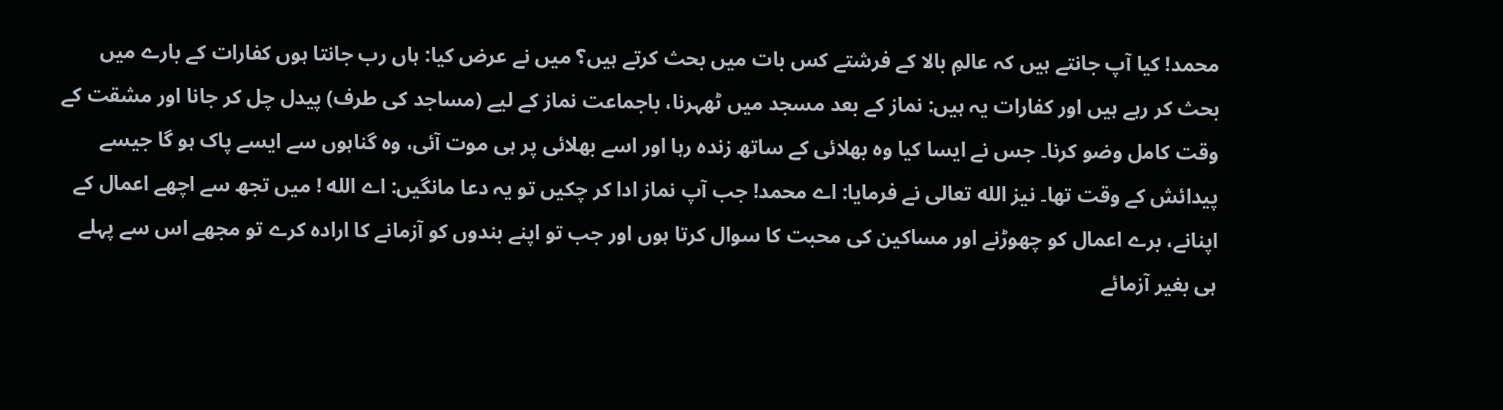محمد! کیا آپ جانتے ہیں کہ عالمِ بالا کے فرشتے کس بات میں بحث کرتے ہیں؟ میں نے عرض کیا: ہاں رب جانتا ہوں کفارات کے بارے میں بحث کر رہے ہیں اور کفارات یہ ہیں: نماز کے بعد مسجد میں ٹھہرنا، باجماعت نماز کے لیے (مساجد کی طرف) پیدل چل کر جانا اور مشقت کے وقت کامل وضو کرنا۔ جس نے ایسا کیا وہ بھلائی کے ساتھ زندہ رہا اور اسے بھلائی پر ہی موت آئی، وہ گناہوں سے ایسے پاک ہو گا جیسے پیدائش کے وقت تھا۔ نیز الله تعالی نے فرمایا: اے محمد! جب آپ نماز ادا کر چکیں تو یہ دعا مانگیں: اے الله ! میں تجھ سے اچھے اعمال کے اپنانے، برے اعمال کو چھوڑنے اور مساکین کی محبت کا سوال کرتا ہوں اور جب تو اپنے بندوں کو آزمانے کا ارادہ کرے تو مجھے اس سے پہلے ہی بغیر آزمائے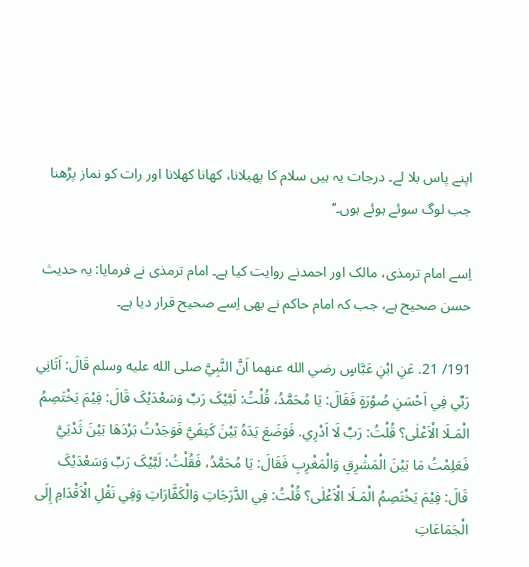اپنے پاس بلا لے۔ درجات یہ ہیں سلام کا پھیلانا، کھانا کھلانا اور رات کو نماز پڑھنا جب لوگ سوئے ہوئے ہوں۔‘‘

اِسے امام ترمذی، مالک اور احمدنے روایت کیا ہے۔ امام ترمذی نے فرمایا: یہ حدیث حسن صحیح ہے، جب کہ امام حاکم نے بھی اِسے صحیح قرار دیا ہے۔

191/ 21. عَنِ ابْنِ عَبَّاسٍ رضي الله عنهما اَنَّ النَّبِيَّ صلى الله عليه وسلم قَالَ: اَتَانِي رَبِّي فِي اَحْسَنِ صُوْرَةٍ فَقَالَ: يَا مُحَمَّدُ، قُلْتُ: لَبَّيْکَ رَبِّ وَسَعْدَيْکَ قَالَ: فِيْمَ يَخْتَصِمُ الْمَـلَا الْاَعْلٰی؟ قُلْتُ: رَبِّ لَا اَدْرِي. فَوَضَعَ يَدَهُ بَيْنَ کَتِفَيَّ فَوَجَدْتُ بَرْدَهَا بَيْنَ ثَدْيَيَّ فَعَلِمْتُ مَا بَيْنَ الْمَشْرِقِ وَالْمَغْرِبِ فَقَالَ: يَا مُحَمَّدُ، فَقُلْتُ: لَبَّيْکَ رَبِّ وَسَعْدَيْکَ قَالَ: فِيْمَ يَخْتَصِمُ الْمَـلَا الْاَعْلٰی؟ قُلْتُ: فِي الدَّرَجَاتِ وَالْکَفَّارَاتِ وَفِي نَقْلِ الْاَقْدَامِ إِلَی الْجَمَاعَاتِ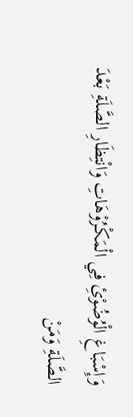وَإِسْبَاغِ الْوُضُوْئِ فِي الْمَکْرُوْهَاتِ وَانْتِظَارِ الصَّلَةِ بَعْدَ الصَّلَةِ وَمَنْ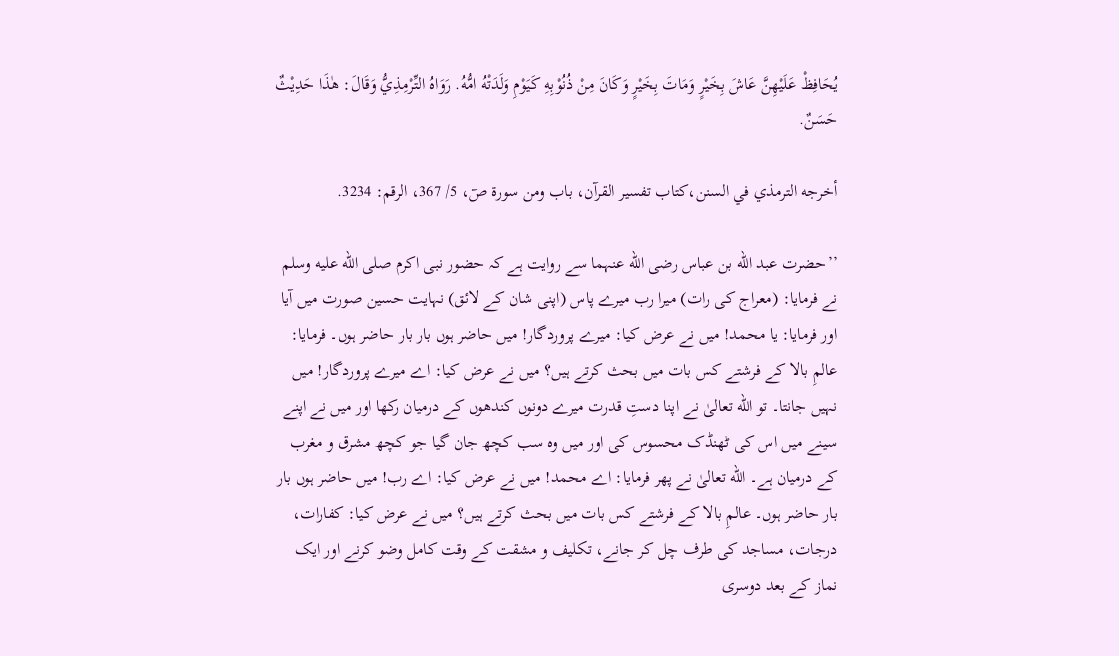يُحَافِظْ عَلَيْهِنَّ عَاشَ بِخَيْرٍ وَمَاتَ بِخَيْرٍ وَکَانَ مِنْ ذُنُوْبِهِ کَيَوْمِ وَلَدَتْهُ امُّهُ. رَوَاهُ التِّرْمِذِيُّ وَقَالَ: هٰذَا حَدِيْثٌ حَسَنٌ.

أخرجه الترمذي في السنن،کتاب تفسیر القرآن، باب ومن سورة صٓ، 5/ 367، الرقم: 3234.

’’حضرت عبد الله بن عباس رضی الله عنہما سے روایت ہے کہ حضور نبی اکرم صلى الله عليه وسلم نے فرمایا: (معراج کی رات) میرا رب میرے پاس (اپنی شان کے لائق) نہایت حسین صورت میں آیا اور فرمایا: یا محمد! میں نے عرض کیا: میرے پروردگار! میں حاضر ہوں بار بار حاضر ہوں۔ فرمایا: عالمِ بالا کے فرشتے کس بات میں بحث کرتے ہیں؟ میں نے عرض کیا: اے میرے پروردگار! میں نہیں جانتا۔ تو الله تعالیٰ نے اپنا دستِ قدرت میرے دونوں کندھوں کے درمیان رکھا اور میں نے اپنے سینے میں اس کی ٹھنڈک محسوس کی اور میں وہ سب کچھ جان گیا جو کچھ مشرق و مغرب کے درمیان ہے۔ الله تعالیٰ نے پھر فرمایا: اے محمد! میں نے عرض کیا: اے رب! میں حاضر ہوں بار بار حاضر ہوں۔ عالمِ بالا کے فرشتے کس بات میں بحث کرتے ہیں؟ میں نے عرض کیا: کفارات، درجات، مساجد کی طرف چل کر جانے، تکلیف و مشقت کے وقت کامل وضو کرنے اور ایک نماز کے بعد دوسری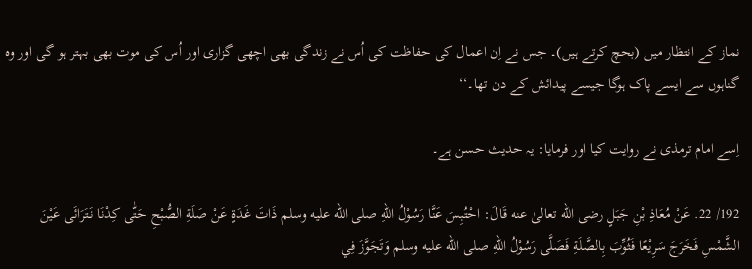نماز کے انتظار میں (بحچ کرتے ہیں)۔ جس نے اِن اعمال کی حفاظت کی اُس نے زندگی بھی اچھی گزاری اور اُس کی موت بھی بہتر ہو گی اور وہ گناہوں سے ایسے پاک ہوگا جیسے پیدائش کے دن تھا۔‘‘

اِسے امام ترمذی نے روایت کیا اور فرمایا: یہ حدیث حسن ہے۔

192/ 22. عَنْ مُعَاذِ بْنِ جَبَلٍ رضی الله تعالیٰ عنه قَالَ: احْتُبِسَ عَنَّا رَسُوْلُ اللهِ صلى الله عليه وسلم ذَاتَ غَدَةٍ عَنْ صَلَةِ الصُّبْحِ حَتّٰی کِدْنَا نَتَرَائَی عَيْنَ الشَّمْسِ فَخَرَجَ سَرِيْعًا فَثُوِّبَ بِالصَّلَةِ فَصَلَّی رَسُوْلُ اللهِ صلى الله عليه وسلم وَتَجَوَّزَ فِي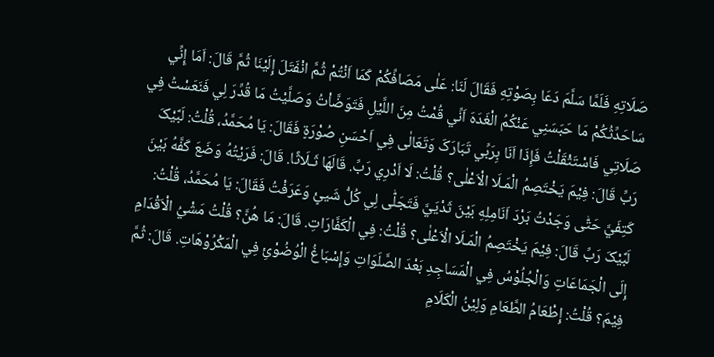صَلَاتِهِ فَلَمَّا سَلَّمَ دَعَا بِصَوْتِهِ فَقَالَ لَنَا: عَلٰی مَصَافِّکُمْ کَمَا اَنْتُمْ ثُمَّ انْفَتَلَ إِلَيْنَا ثُمَّ قَالَ: اَمَا إِنِّي سَاحَدِّثُکُمْ مَا حَبَسَنِي عَنْکُمُ الْغَدَهَ اَنِّي قُمْتُ مِنَ اللَّيْلِ فَتَوَضَّاْتُ وَصَلَّيْتُ مَا قُدِّرَ لِي فَنَعَسْتُ فِي صَلَاتِي فَاسْتَثْقَلْتُ فَإِذَا اَنَا بِرَبِّي تَبَارَکَ وَتَعَالٰی فِي اَحْسَنِ صُوْرَةٍ فَقَالَ: يَا مُحَمَّدُ، قُلْتُ: لَبَّيْکَ رَبِّ قَالَ: فِيْمَ يَخْتَصِمُ الْمَـلَا الْاَعْلٰی؟ قُلْتُ: لَا اَدْرِي رَبِّ. قَالَهَا ثَـلَاثًا. قَالَ: فَرَيْتُهُ وَضَعَ کَفَّهُ بَيْنَ کَتِفَيَّ حَتّٰی وَجَدْتُ بَرْدَ اَنَامِلِهِ بَيْنَ ثَدْيَيَّ فَتَجَلّٰی لِي کُلُّ شَيئٍ وَعَرَفْتُ فَقَالَ: يَا مُحَمَّدُ، قُلْتُ: لَبَّيْکَ رَبِّ قَالَ: فِيْمَ يَخْتَصِمُ الْمَـلَا الْاَعْلٰی؟ قُلْتُ: فِي الْکَفَّارَاتِ. قَالَ: مَا هُنَّ؟ قُلْتُ مَشْيُ الْاَقْدَامِ إِلَی الْجَمَاعَاتِ وَالْجُلُوْسُ فِي الْمَسَاجِدِ بَعْدَ الصَّلَوَاتِ وَإِسْبَاغُ الْوُضُوْئِ فِي الْمَکْرُوْهَاتِ. قَالَ: ثُمَّ فِيْمَ؟ قُلْتُ: إِطْعَامُ الطَّعَامِ وَلِيْنُ الْکَلَامِ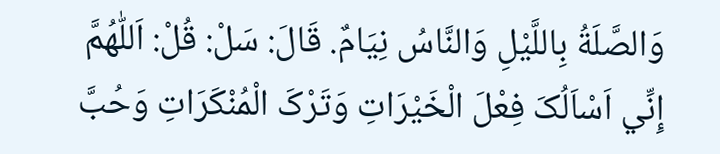وَالصَّلَةُ بِاللَّيْلِ وَالنَّاسُ نِيَامٌ. قَالَ: سَلْ: قُلْ: اَللّٰهُمَّ إِنِّي اَسْاَلُکَ فِعْلَ الْخَيْرَاتِ وَتَرْکَ الْمُنْکَرَاتِ وَحُبَّ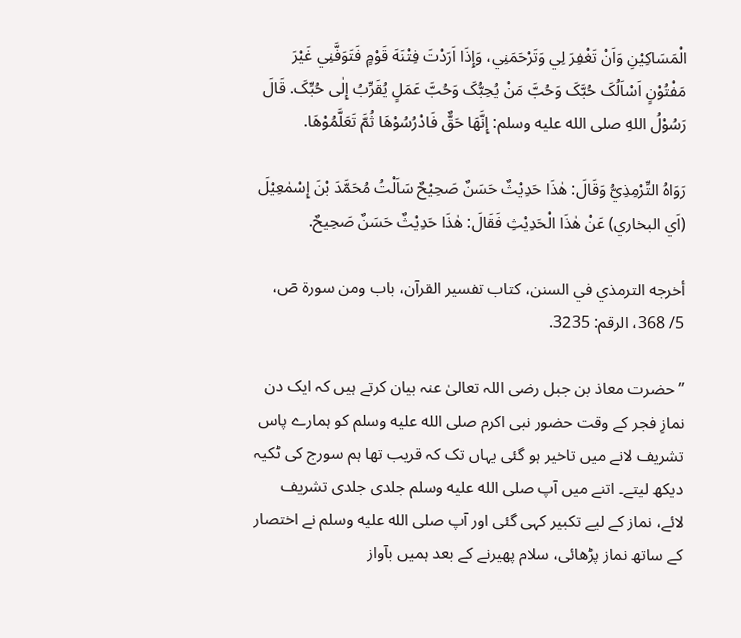الْمَسَاکِيْنِ وَاَنْ تَغْفِرَ لِي وَتَرْحَمَنِي، وَإِذَا اَرَدْتَ فِتْنَهَ قَوْمٍ فَتَوَفَّنِي غَيْرَ مَفْتُوْنٍ اَسْاَلُکَ حُبَّکَ وَحُبَّ مَنْ يُحِبُّکَ وَحُبَّ عَمَلٍ يُقَرِّبُ إِلٰی حُبِّکَ. قَالَ رَسُوْلُ اللهِ صلى الله عليه وسلم: إِنَّهَا حَقٌّ فَادْرُسُوْهَا ثُمَّ تَعَلَّمُوْهَا.

رَوَاهُ التِّرْمِذِيُّ وَقَالَ: هٰذَا حَدِيْثٌ حَسَنٌ صَحِيْحٌ سَاَلْتُ مُحَمَّدَ بْنَ إِسْمٰعِيْلَ (اَي البخاري) عَنْ هٰذَا الْحَدِيْثِ فَقَالَ: هٰذَا حَدِيْثٌ حَسَنٌ صَحِیحٌ.

أخرجه الترمذي في السنن، کتاب تفسیر القرآن، باب ومن سورة صٓ، 5/ 368، الرقم: 3235.

’’حضرت معاذ بن جبل رضی اللہ تعالیٰ عنہ بیان کرتے ہیں کہ ایک دن نمازِ فجر کے وقت حضور نبی اکرم صلى الله عليه وسلم کو ہمارے پاس تشریف لانے میں تاخیر ہو گئی یہاں تک کہ قریب تھا ہم سورج کی ٹکیہ دیکھ لیتے۔ اتنے میں آپ صلى الله عليه وسلم جلدی جلدی تشریف لائے، نماز کے لیے تکبیر کہی گئی اور آپ صلى الله عليه وسلم نے اختصار کے ساتھ نماز پڑھائی، سلام پھیرنے کے بعد ہمیں بآواز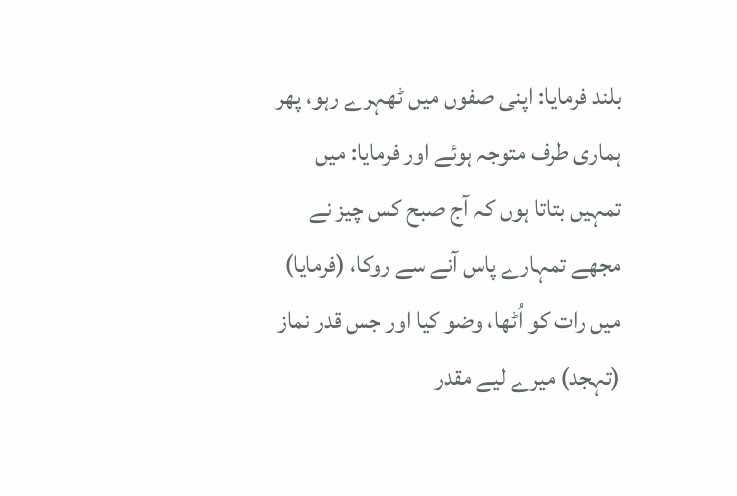بلند فرمایا: اپنی صفوں میں ٹھہرے رہو، پھر ہماری طرف متوجہ ہوئے اور فرمایا: میں تمہیں بتاتا ہوں کہ آج صبح کس چیز نے مجھے تمہارے پاس آنے سے روکا، (فرمایا) میں رات کو اُٹھا، وضو کیا اور جس قدر نماز (تہجد) میرے لیے مقدر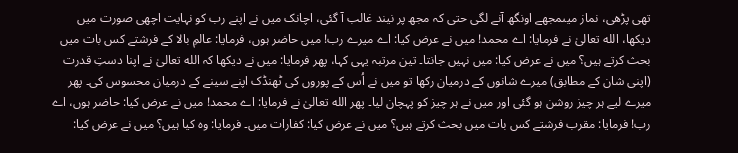تھی پڑھی، نماز میںمجھے اونگھ آنے لگی حتی کہ مجھ پر نیند غالب آ گئی، اچانک میں نے اپنے رب کو نہایت اچھی صورت میں دیکھا، الله تعالیٰ نے فرمایا: اے محمد! میں نے عرض کیا: اے میرے رب! میں حاضر ہوں، فرمایا: عالمِ بالا کے فرشتے کس بات میں بحث کرتے ہیں؟ میں نے عرض کیا: میں نہیں جانتا۔ تین مرتبہ یہی کہا، پھر فرمایا: میں نے دیکھا کہ الله تعالیٰ نے اپنا دستِ قدرت (اپنی شان کے مطابق) میرے شانوں کے درمیان رکھا تو میں نے اُس کے پوروں کی ٹھنڈک اپنے سینے کے درمیان محسوس کی۔ پھر میرے لیے ہر چیز روشن ہو گئی اور میں نے ہر چیز کو پہچان لیا۔ پھر الله تعالیٰ نے فرمایا: اے محمد! میں نے عرض کیا: حاضر ہوں، اے رب! فرمایا: مقرب فرشتے کس بات میں بحث کرتے ہیں؟ میں نے عرض کیا: کفارات میں۔ فرمایا: وہ کیا ہیں؟ میں نے عرض کیا: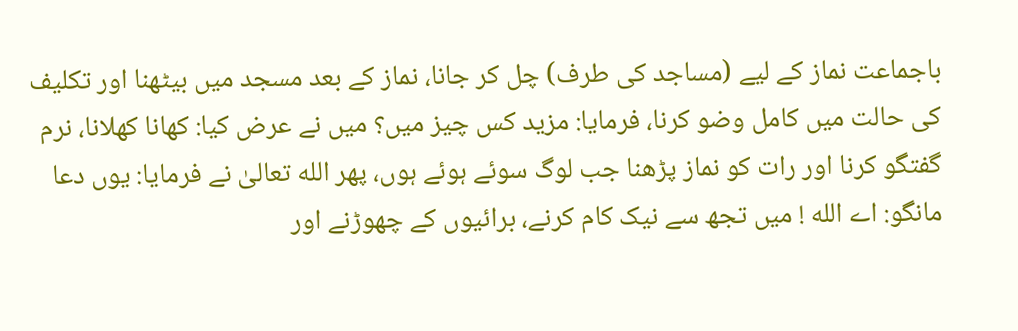باجماعت نماز کے لیے (مساجد کی طرف) چل کر جانا، نماز کے بعد مسجد میں بیٹھنا اور تکلیف کی حالت میں کامل وضو کرنا، فرمایا: مزید کس چیز میں؟ میں نے عرض کیا: کھانا کھلانا، نرم گفتگو کرنا اور رات کو نماز پڑھنا جب لوگ سوئے ہوئے ہوں، پھر الله تعالیٰ نے فرمایا: یوں دعا مانگو: اے الله ! میں تجھ سے نیک کام کرنے، برائیوں کے چھوڑنے اور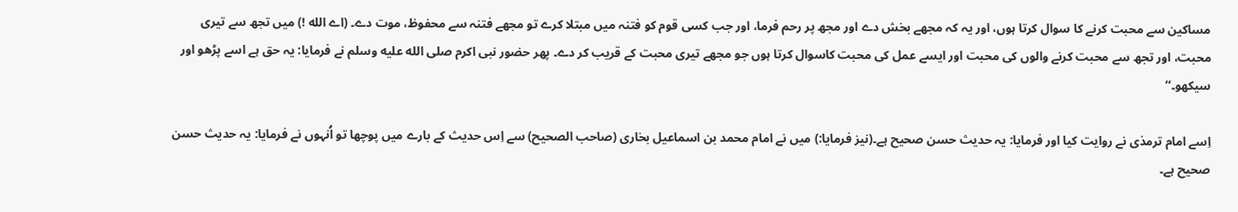مساکین سے محبت کرنے کا سوال کرتا ہوں، اور یہ کہ مجھے بخش دے اور مجھ پر رحم فرما، اور جب کسی قوم کو فتنہ میں مبتلا کرے تو مجھے فتنہ سے محفوظ، موت دے۔ (اے الله !) میں تجھ سے تیری محبت، اور تجھ سے محبت کرنے والوں کی محبت اور ایسے عمل کی محبت کاسوال کرتا ہوں جو مجھے تیری محبت کے قریب کر دے۔ پھر حضور نبی اکرم صلى الله عليه وسلم نے فرمایا: یہ حق ہے اسے پڑھو اور سیکھو۔‘‘

اِسے امام ترمذی نے روایت کیا اور فرمایا: یہ حدیث حسن صحیح ہے۔(نیز فرمایا:) میں نے امام محمد بن اسماعیل بخاری (صاحب الصحیح) سے اِس حدیث کے بارے میں پوچھا تو اُنہوں نے فرمایا: یہ حدیث حسن صحیح ہے۔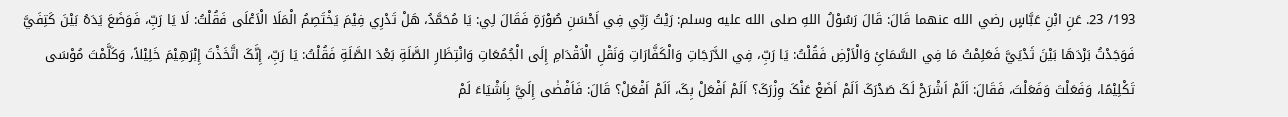193/ 23. عَنِ ابْنِ عَبَّاسٍ رضي الله عنهما قَالَ: قَالَ رَسُوْلُ اللهِ صلى الله عليه وسلم: رَيْتُ رَبِّي فِي اَحْسَنِ صُوْرَةٍ فَقَالَ لِي: يَا مُحَمَّدُ، هَلْ تَدْرِي فِيْمَ يَخْتَصِمُ الْمَلَا الْاَعْلَی فَقُلْتُ: لَا يَا رَبِّ، فَوَضَعَ يَدَهُ بَيْنَ کَتِفَيَّ فَوَجَدْتُ بَرْدَهَا بَيْنَ ثَدْيَيَّ فَعَلِمْتُ مَا فِي السَّمَائِ وَالْاَرْضِ فَقُلْتُ: يَا رَبِّ، فِي الدَّرَجَاتِ وَالْکَفَّارَاتِ وَنَقْلِ الْاَقْدَامِ إِلَی الْجُمُعَاتِ وَانْتِظَارِ الصَّلَةِ بَعْدَ الصَّلَةِ فَقُلْتُ: يَا رَبِّ، إِنَّکَ اتَّخَذْتَ إِبْرَهِيْمَ خَلِيْلاً، وَکَلَّمْتَ مُوْسَی تَکْلِيْمًا، وَفَعَلْتَ وَفَعَلْتَ، فَقَالَ: اَلَمْ اَشْرَحْ لَکَ صَدْرَکَ اَلَمْ اَضَعْ عَنْکَ وِزْرَکَ؟ اَلَمْ اَفْعَلْ بِکَ، اَلَمْ اَفْعَلْ؟ قَالَ: فَاَفْضٰی إِلَيَّ بِاَشْيَاءَ لَمْ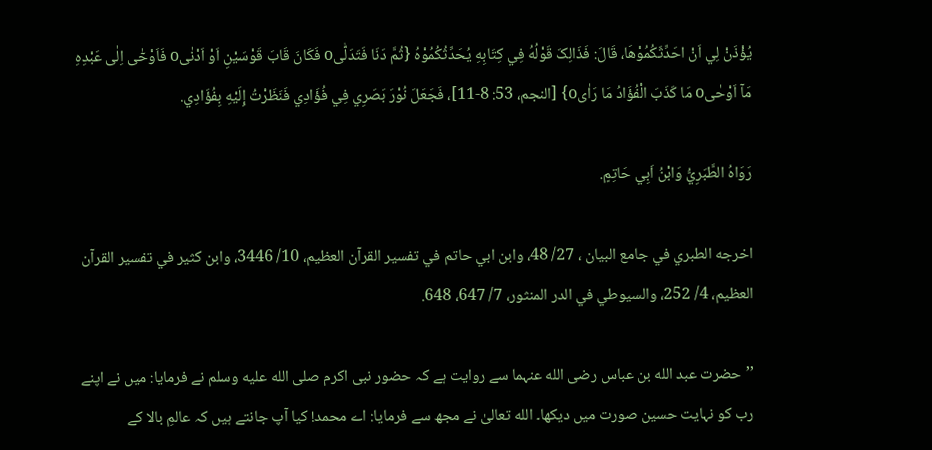يُؤْذَنْ لِي اَنْ احَدِّثَکُمُوْهَا، قَالَ: فَذَالِکَ قَوْلُهُ فِي کِتَابِهِ يُحَدِّثُکُمُوْهُ {ثُمَّ دَنَا فَتَدَلّٰیo فَکَانَ قَابَ قَوْسَيْنِ اَوْ اَدْنٰیo فَاَوْحٰٓی اِلٰی عَبْدِهِ مَآ اَوْحٰیo مَا کَذَبَ الْفُؤَادُ مَا رَاٰیo} [النجم، 53: 8-11]، فَجَعَلَ نُوْرَ بَصَرِي فِي فُؤَادِي فَنَظَرْتُ إِلَيْهِ بِفُؤَادِي.

رَوَاهُ الطَّبَرِيُّ وَابْنُ اَبِي حَاتِمٍ.

اخرجه الطبري في جامع البیان ، 27/ 48، وابن ابي حاتم في تفسیر القرآن العظیم، 10/ 3446، وابن کثیر في تفسیر القرآن العظیم، 4/ 252، والسیوطي في الدر المنثور، 7/ 647، 648.

’’حضرت عبد الله بن عباس رضی الله عنہما سے روایت ہے کہ حضور نبی اکرم صلى الله عليه وسلم نے فرمایا: میں نے اپنے رب کو نہایت حسین صورت میں دیکھا۔ الله تعالیٰ نے مجھ سے فرمایا: اے محمد! کیا آپ جانتے ہیں کہ عالمِ بالا کے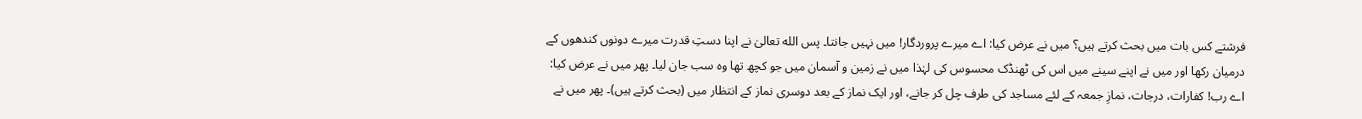فرشتے کس بات میں بحث کرتے ہیں؟ میں نے عرض کیا: اے میرے پروردگار! میں نہیں جانتا۔ پس الله تعالیٰ نے اپنا دستِ قدرت میرے دونوں کندھوں کے درمیان رکھا اور میں نے اپنے سینے میں اس کی ٹھنڈک محسوس کی لہٰذا میں نے زمین و آسمان میں جو کچھ تھا وہ سب جان لیا۔ پھر میں نے عرض کیا: اے رب! کفارات، درجات، نمازِ جمعہ کے لئے مساجد کی طرف چل کر جانے، اور ایک نماز کے بعد دوسری نماز کے انتظار میں (بحث کرتے ہیں)۔ پھر میں نے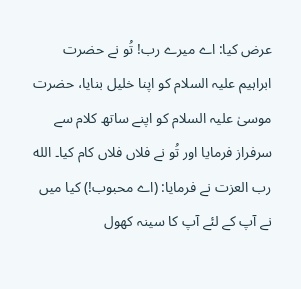عرض کیا: اے میرے رب! تُو نے حضرت ابراہیم عليہ السلام کو اپنا خلیل بنایا، حضرت موسیٰ عليہ السلام کو اپنے ساتھ کلام سے سرفراز فرمایا اور تُو نے فلاں فلاں کام کیا۔ الله رب العزت نے فرمایا: (اے محبوب!) کیا میں نے آپ کے لئے آپ کا سینہ کھول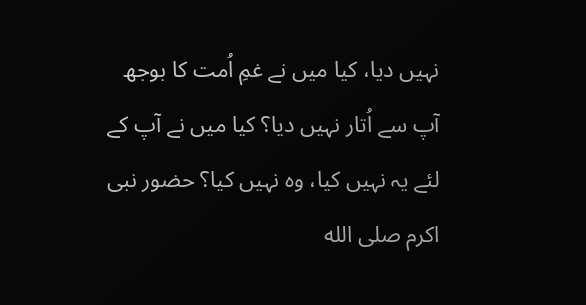نہیں دیا، کیا میں نے غمِ اُمت کا بوجھ آپ سے اُتار نہیں دیا؟ کیا میں نے آپ کے لئے یہ نہیں کیا، وہ نہیں کیا؟ حضور نبی اکرم صلى الله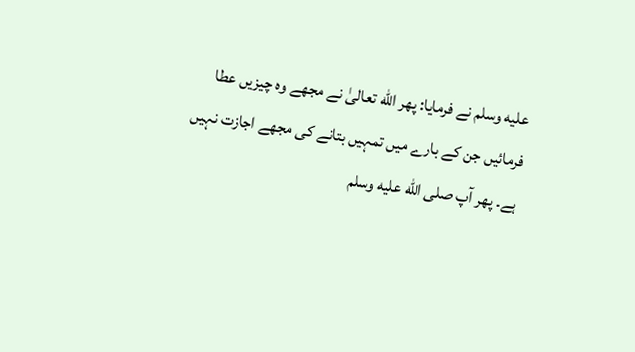عليه وسلم نے فرمایا: پھر الله تعالیٰ نے مجھے وہ چیزیں عطا فرمائیں جن کے بارے میں تمہیں بتانے کی مجھے اجازت نہیں ہے۔ پھر آپ صلى الله عليه وسلم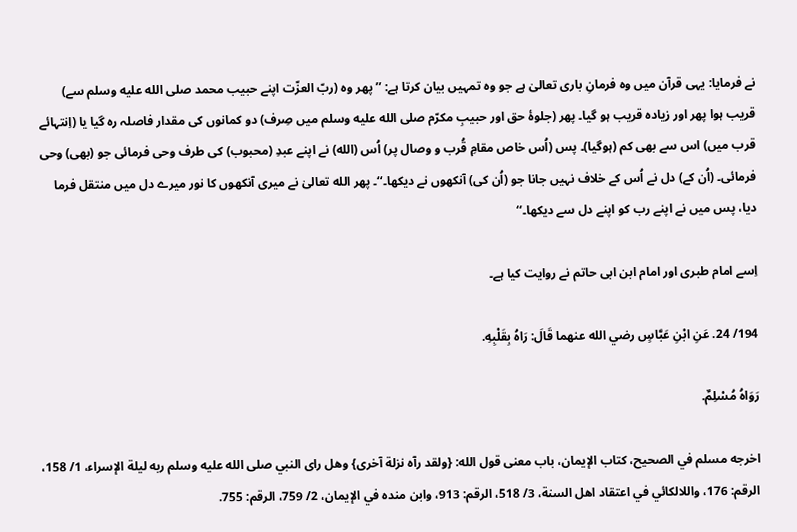نے فرمایا: یہی قرآن میں وہ فرمانِ باری تعالیٰ ہے جو وہ تمہیں بیان کرتا ہے: ’’پھر وہ (ربّ العزّت اپنے حبیب محمد صلى الله عليه وسلم سے) قریب ہوا پھر اور زیادہ قریب ہو گیا۔ پھر (جلوۂ حق اور حبیبِ مکرّم صلى الله عليه وسلم میں صِرف) دو کمانوں کی مقدار فاصلہ رہ گیا یا (اِنتہائے قرب میں) اس سے بھی کم (ہوگیا)۔ پس (اُس خاص مقامِ قُرب و وصال پر) اُس (الله) نے اپنے عبدِ (محبوب) کی طرف وحی فرمائی جو (بھی) وحی فرمائی۔ (اُن کے) دل نے اُس کے خلاف نہیں جانا جو (اُن کی) آنکھوں نے دیکھا۔‘‘۔ پھر الله تعالیٰ نے میری آنکھوں کا نور میرے دل میں منتقل فرما دیا، پس میں نے اپنے رب کو اپنے دل سے دیکھا۔‘‘

اِسے امام طبری اور امام ابن ابی حاتم نے روایت کیا ہے۔

194/ 24. عَنِ ابْنِ عَبَّاسٍ رضي الله عنهما قَالَ: رَاهُ بِقَلْبِهِ.

رَوَاهُ مُسْلِمٌ.

اخرجه مسلم في الصحیح، کتاب الإیمان، باب معنی قول الله: {ولقد رآہ نزلة آخری} وهل رای النبي صلى الله عليه وسلم ربه لیلة الإسراء، 1/ 158، الرقم: 176، واللالکائي في اعتقاد اهل السنة، 3/ 518، الرقم: 913، وابن منده في الإیمان، 2/ 759، الرقم: 755.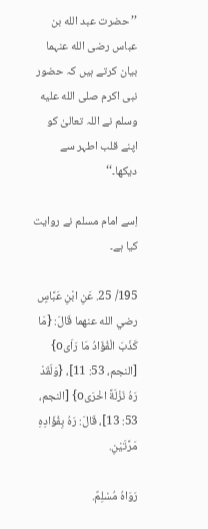’’حضرت عبد الله بن عباس رضی الله عنہما بیان کرتے ہیں کہ حضور نبی اکرم صلى الله عليه وسلم نے اللہ تعالیٰ کو اپنے قلب اطہر سے دیکھا۔‘‘

اِسے امام مسلم نے روایت کیا ہے۔

195/ 25. عَنِ ابْنِ عَبَّاسٍ رضي الله عنهما قَالَ: {مَا کَذَبَ الْفُؤَادُ مَا رَاَیo} [النجم، 53: 11]، {وَلَقَدْ رَهُ نَزْلَةً اخْرَیo} [النجم، 53: 13]، قَالَ: رَهُ بِفُؤَادِهِ مَرَّتَيْنِ.

رَوَاهُ مُسْلِمٌ.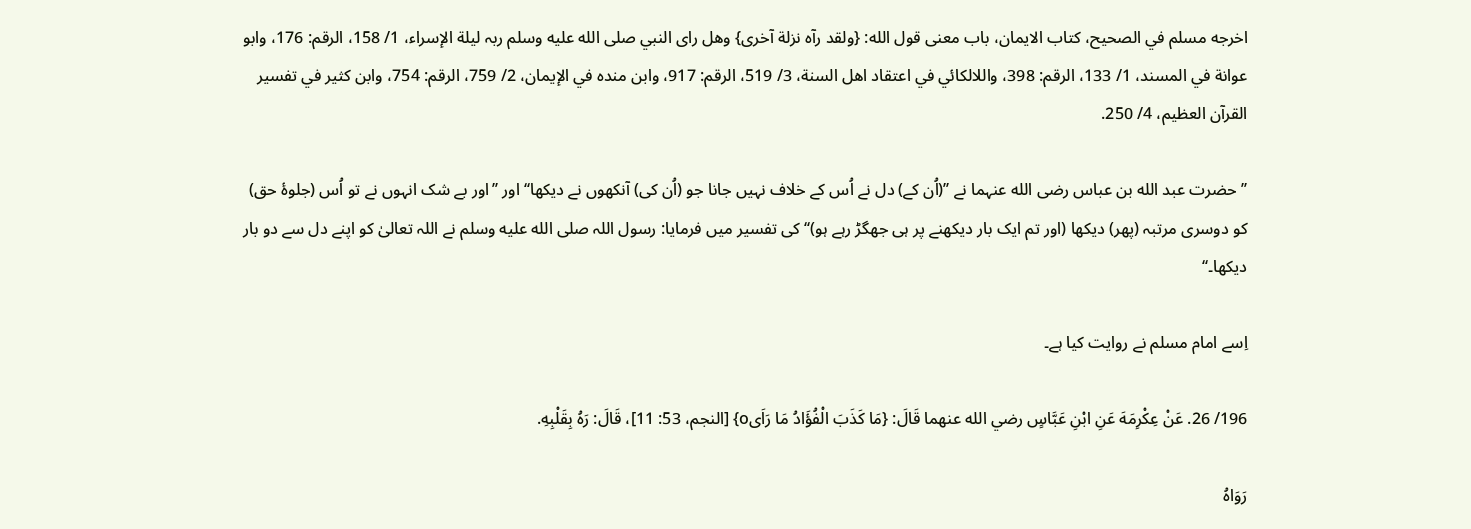اخرجه مسلم في الصحیح، کتاب الایمان، باب معنی قول الله: {ولقد رآہ نزلة آخری} وهل رای النبي صلى الله عليه وسلم ربہ لیلة الإسراء، 1/ 158، الرقم: 176، وابو عوانة في المسند، 1/ 133، الرقم: 398، واللالکائي في اعتقاد اهل السنة، 3/ 519، الرقم: 917، وابن مندہ في الإیمان، 2/ 759، الرقم: 754، وابن کثیر في تفسیر القرآن العظیم، 4/ 250.

’’حضرت عبد الله بن عباس رضی الله عنہما نے ’’(اُن کے) دل نے اُس کے خلاف نہیں جانا جو (اُن کی) آنکھوں نے دیکھا‘‘ اور ’’اور بے شک انہوں نے تو اُس (جلوۂ حق) کو دوسری مرتبہ (پھر) دیکھا (اور تم ایک بار دیکھنے پر ہی جھگڑ رہے ہو)‘‘ کی تفسیر میں فرمایا: رسول اللہ صلى الله عليه وسلم نے اللہ تعالیٰ کو اپنے دل سے دو بار دیکھا۔‘‘

اِسے امام مسلم نے روایت کیا ہے۔

196/ 26. عَنْ عِکْرِمَهَ عَنِ ابْنِ عَبَّاسٍ رضي الله عنهما قَالَ: {مَا کَذَبَ الْفُؤَادُ مَا رَاَیo} [النجم، 53: 11]، قَالَ: رَهُ بِقَلْبِهِ.

رَوَاهُ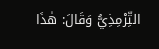التِّرْمِذِيُّ وَقَالَ: هٰذَا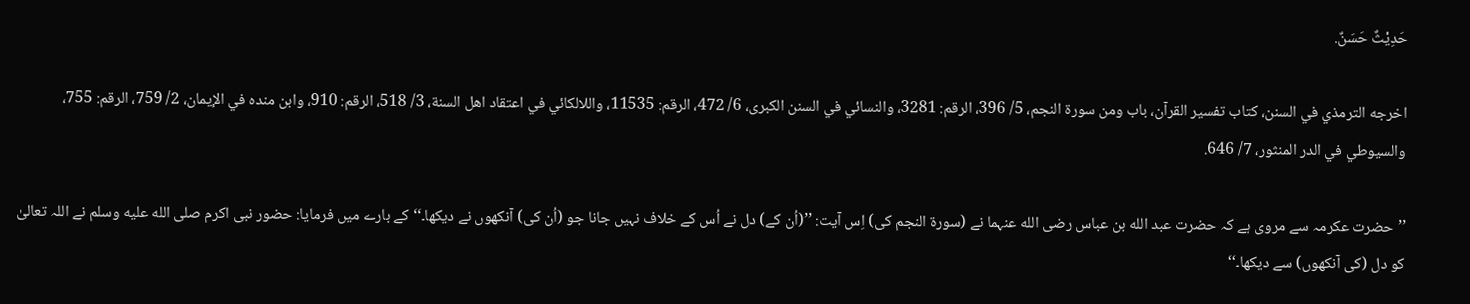حَدِيْثٌ حَسَنٌ.

اخرجه الترمذي في السنن، کتاب تفسیر القرآن، باب ومن سورة النجم، 5/ 396، الرقم: 3281، والنسائي في السنن الکبری، 6/ 472، الرقم: 11535، واللالکائي في اعتقاد اهل السنة، 3/ 518، الرقم: 910، وابن منده في الإیمان، 2/ 759، الرقم: 755، والسیوطي في الدر المنثور، 7/ 646.

’’حضرت عکرمہ سے مروی ہے کہ حضرت عبد الله بن عباس رضی الله عنہما نے (سورۃ النجم کی) اِس آیت: ’’(اُن کے) دل نے اُس کے خلاف نہیں جانا جو (اُن کی) آنکھوں نے دیکھا۔‘‘ کے بارے میں فرمایا: حضور نبی اکرم صلى الله عليه وسلم نے اللہ تعالیٰ کو دل (کی آنکھوں) سے دیکھا۔‘‘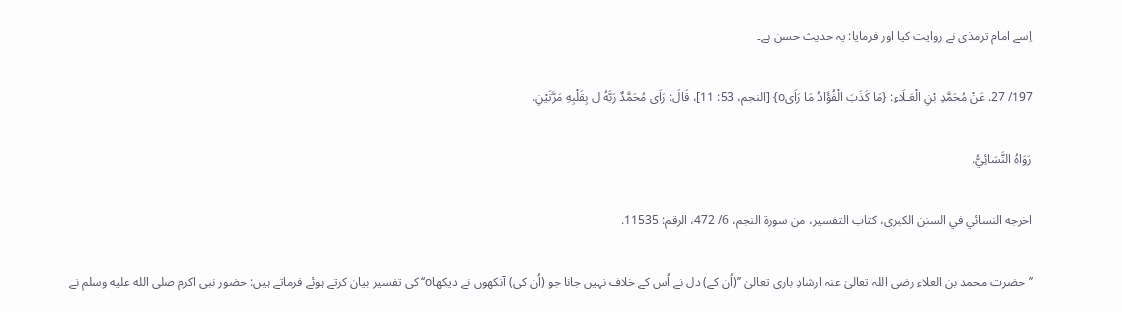اِسے امام ترمذی نے روایت کیا اور فرمایا: یہ حدیث حسن ہے۔

197/ 27. عَنْ مُحَمَّدِ بْنِ الْعَـلَاءِ: {مَا کَذَبَ الْفُؤَادُ مَا رَاَیo} [النجم، 53: 11]، قَالَ: رَاَی مُحَمَّدٌ رَبَّهُ ل بِقَلْبِهِ مَرَّتَيْنِ.

رَوَاهُ النَّسَائِيُّ.

اخرجه النسائي في السنن الکبری، کتاب التفسیر، من سورة النجم، 6/ 472، الرقم: 11535.

’’حضرت محمد بن العلاء رضی اللہ تعالیٰ عنہ ارشادِ باری تعالیٰ ’’(اُن کے) دل نے اُس کے خلاف نہیں جانا جو (اُن کی) آنکھوں نے دیکھاo‘‘ کی تفسیر بیان کرتے ہوئے فرماتے ہیں: حضور نبی اکرم صلى الله عليه وسلم نے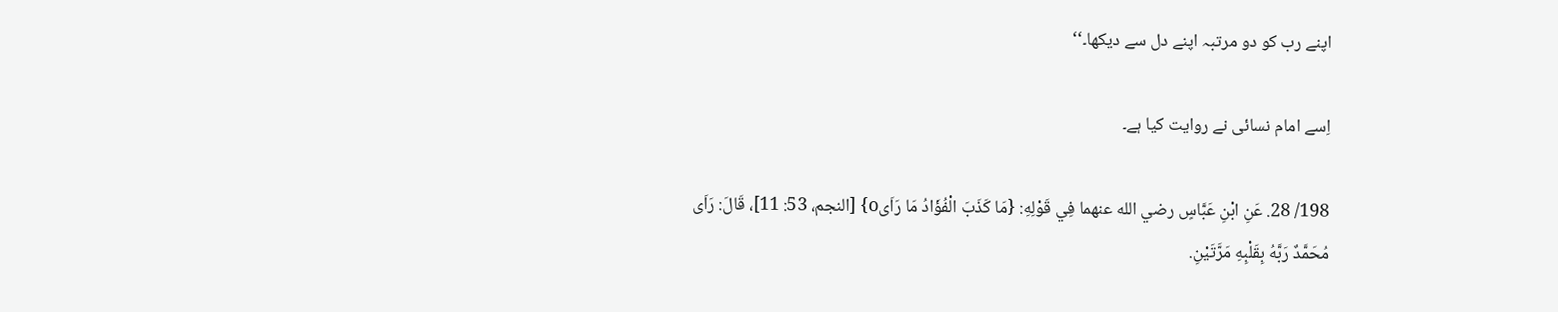اپنے رب کو دو مرتبہ اپنے دل سے دیکھا۔‘‘

اِسے امام نسائی نے روایت کیا ہے۔

198/ 28. عَنِ ابْنِ عَبَّاسٍ رضي الله عنهما فِي قَوْلِهِ: {مَا کَذَبَ الْفُؤَادُ مَا رَاَیo} [النجم، 53: 11]، قَالَ: رَاَی مُحَمَّدٌ رَبَّهُ بِقَلْبِهِ مَرَّتَيْنِ.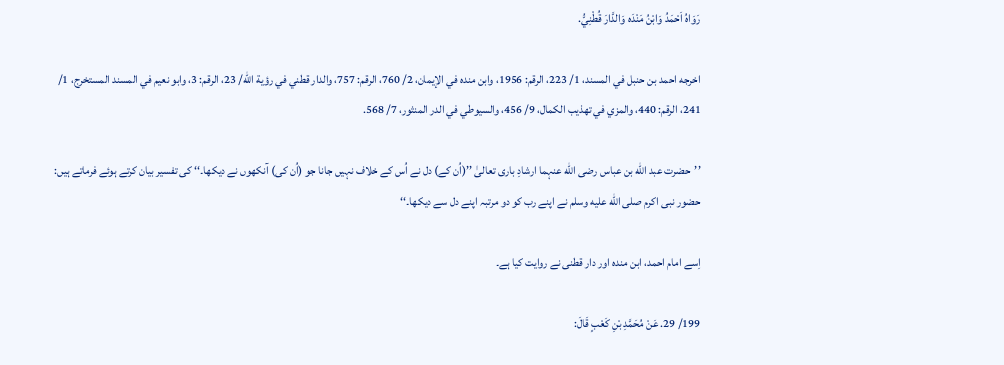رَوَاهُ اَحْمَدُ وَابْنُ مَنْدَہ وَالدَّارَ قُطْنِيُّ.

اخرجه احمد بن حنبل في المسند، 1/ 223، الرقم: 1956، وابن منده في الإیمان، 2/ 760، الرقم: 757، والدار قطني في رؤیة الله/ 23، الرقم: 3، وابو نعیم في المسند المستخرج، 1/ 241، الرقم: 440، والمزي في تهذیب الکمال، 9/ 456، والسیوطي في الدر المنثور، 7/ 568.

’’حضرت عبد الله بن عباس رضی الله عنہما ارشادِ باری تعالیٰ ’’(اُن کے) دل نے اُس کے خلاف نہیں جانا جو (اُن کی) آنکھوں نے دیکھا۔‘‘ کی تفسیر بیان کرتے ہوئے فرماتے ہیں: حضور نبی اکرم صلى الله عليه وسلم نے اپنے رب کو دو مرتبہ اپنے دل سے دیکھا۔‘‘

اِسے امام احمد، ابن مندہ اور دار قطنی نے روایت کیا ہے۔

199/ 29. عَنْ مُحَمَّدِ بْنِ کَعْبٍ قَالَ: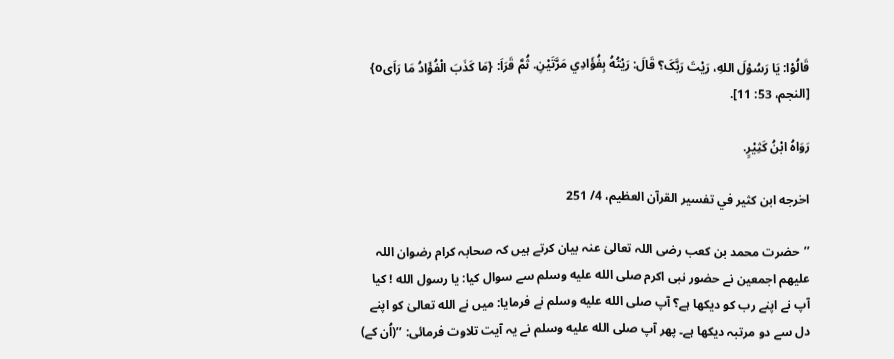قَالُوْا: يَا رَسُوْلَ اللهِ، رَيْتَ رَبَّکَ؟ قَالَ: رَيْتُهُ بِفُؤَادِي مَرَّتَيْنِ. ثُمَّ قَرَاَ: {مَا کَذَبَ الْفُؤَادُ مَا رَاَیo} [النجم، 53: 11].

رَوَاهُ ابْنُ کَثِيْرٍ.

اخرجه ابن کثیر في تفسیر القرآن العظیم، 4/ 251

’’حضرت محمد بن کعب رضی اللہ تعالیٰ عنہ بیان کرتے ہیں کہ صحابہ کرام رضوان اللہ علیهم اجمعین نے حضور نبی اکرم صلى الله عليه وسلم سے سوال کیا: یا رسول الله ! کیا آپ نے اپنے رب کو دیکھا ہے؟ آپ صلى الله عليه وسلم نے فرمایا: میں نے الله تعالیٰ کو اپنے دل سے دو مرتبہ دیکھا ہے۔ پھر آپ صلى الله عليه وسلم نے یہ آیت تلاوت فرمائی: ’’(اُن کے)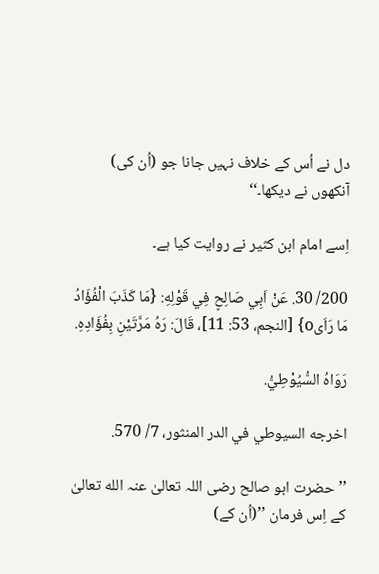دل نے اُس کے خلاف نہیں جانا جو (اُن کی) آنکھوں نے دیکھا۔‘‘

اِسے امام ابن کثیر نے روایت کیا ہے۔

200/ 30. عَنْ اَبِي صَالِحٍ فِي قَوْلِهِ: {مَا کَذَبَ الْفُؤَادُ مَا رَاَیo} [النجم، 53: 11]، قَالَ: رَهُ مَرَّتَيْنِ بِفُؤَادِهِ.

رَوَاهُ السُّيُوْطِيُّ.

اخرجه السیوطي في الدر المنثور، 7/ 570.

’’حضرت ابو صالح رضی اللہ تعالیٰ عنہ الله تعالیٰ کے اِس فرمان ’’(اُن کے)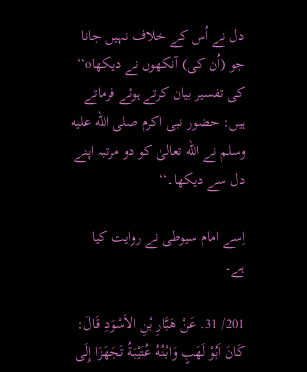دل نے اُس کے خلاف نہیں جانا جو (اُن کی) آنکھوں نے دیکھاo‘‘ کی تفسیر بیان کرتے ہوئے فرماتے ہیں: حضور نبی اکرم صلى الله عليه وسلم نے الله تعالیٰ کو دو مرتبہ اپنے دل سے دیکھا۔‘‘

اِسے امام سیوطی نے روایت کیا ہے۔

201/ 31. عَنْ هَبَّارِ بْنِ الاَسْوَدِ قَالَ: کَانَ اَبُوْ لَهَبٍ وَابْنُهُ عُتَيْبَةُ تَجَهَزَا إِلَی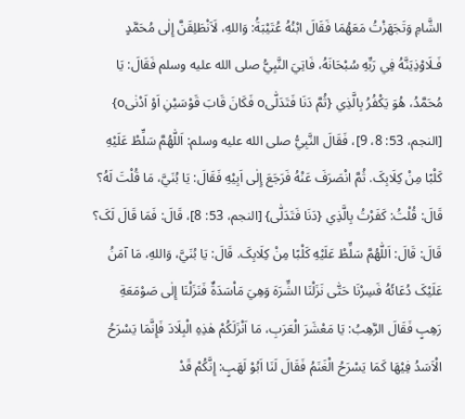الشَّامِ وَتَجَهَزْتُ مَعَهُمَا فَقَالَ ابْنُهُ عُتَيْبَةُ: وَاللهِ، لَاَنْطَلِقَنَّ إِلٰی مُحَمَّدٍ فَـلَاوْذِيَنَّهُ فِي رَبِّهِ سُبْحَانَهُ، فَاتِيَ النَّبِيُّ صلى الله عليه وسلم فَقَالَ: يَا مُحَمَّدُ، هُوَ يَکْفُرُ بِالَّذِي {ثُمَّ دَنَا فَتَدَلّٰیo فَکَانَ قَابَ قَوْسَيْنِ اَوْ اَدْنٰیo} [النجم، 53: 8، 9]، فَقَالَ النَّبِيُّ صلى الله عليه وسلم: اَللّٰهُمَّ سَلِّطْ عَلَيْهِ کَلْبًا مِنْ کِلَابِکَ. ثُمَّ انْصَرَفَ عَنْهُ فَرَجَعَ إِلٰی اَبِيْهِ فَقَالَ: يَا بُنَيَّ، مَا قُلْتَ لَهُ؟ قَالَ: قُلْتُ: کَفَرْتُ بِالَّذِي {دَنَا فَتَدَلّٰی} [النجم، 53: 8]، قَالَ: فَمَا قَالَ لَکَ؟ قَالَ: قَالَ: اَللّٰهُمَّ سَلِّطْ عَلَيْهِ کَلْبًا مِنْ کِلَابِکَ. قَالَ: يَا بُنَيَّ، وَاللهِ، مَا آمَنُ عَلَيْکَ دُعَائَهُ فَسِرْنَا حَتّٰی نَزَلْنَا الشِّرَهَ وَهِيَ مَاْسَدَةٌ فَنَزَلْنَا إِلٰی صَوْمَعَةِ رَهِبٍ فَقَالَ الرَّهِبُ: يَا مَعْشَرَ الْعَرَبِ، مَا اَنْزَلَکُمْ هٰذِهِ الْبِلَادَ فَإِنَّمَا يَسْرَحُ الْاَسَدُ فِيْهَا کَمَا يَسْرَحُ الْغَنَمُ فَقَالَ لَنَا اَبُوْ لَهَبٍ: إِنَّکُمْ قَدْ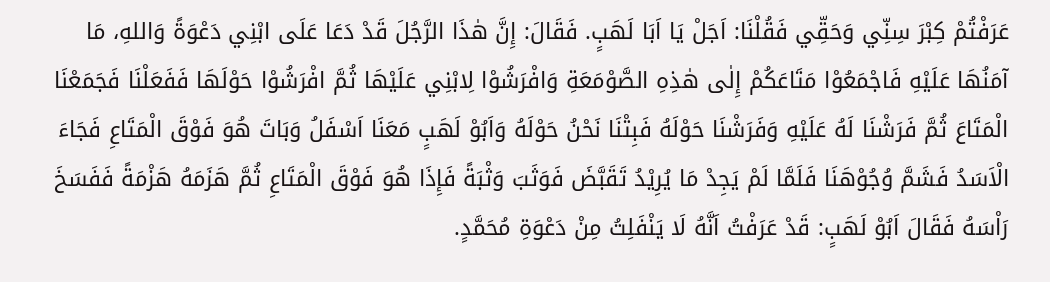عَرَفْتُمْ کِبْرَ سِنِّي وَحَقِّي فَقُلْنَا: اَجَلْ يَا اَبَا لَهَبٍ. فَقَالَ: إِنَّ هٰذَا الرَّجُلَ قَدْ دَعَا عَلَی ابْنِي دَعْوَةً وَاللهِ، مَا آمَنُهَا عَلَيْهِ فَاجْمَعُوْا مَتَاعَکُمْ إِلٰی هٰذِهِ الصَّوْمَعَةِ وَافْرَشُوْا لِابْنِي عَلَيْهَا ثُمَّ افْرَشُوْا حَوْلَهَا فَفَعَلْنَا فَجَمَعْنَا الْمَتَاعَ ثُمَّ فَرَشْنَا لَهُ عَلَيْهِ وَفَرَشْنَا حَوْلَهُ فَبِتْنَا نَحْنُ حَوْلَهُ وَاَبُوْ لَهَبٍ مَعَنَا اَسْفَلُ وَبَاتَ هُوَ فَوْقَ الْمَتَاعِ فَجَاءَ الْاَسَدُ فَشَمَّ وُجُوْهَنَا فَلَمَّا لَمْ يَجِدْ مَا يُرِيْدُ تَقَبَّضَ فَوَثَبَ وَثْبَةً فَإِذَا هُوَ فَوْقَ الْمَتَاعِ ثُمَّ هَزَمَهُ هَزْمَةً فَفَسَخَ رَاْسَهُ فَقَالَ اَبُوْ لَهَبٍ: قَدْ عَرَفْتُ اَنَّهُ لَا يَنْفَلِتُ مِنْ دَعْوَةِ مُحَمَّدٍ.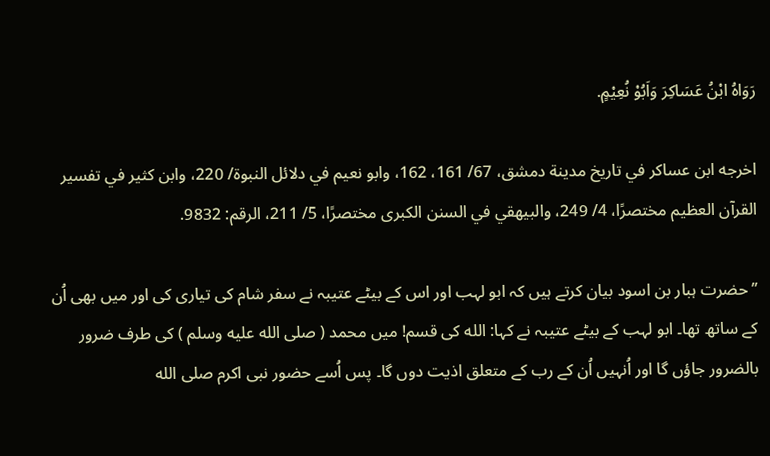رَوَاهُ ابْنُ عَسَاکِرَ وَاَبُوْ نُعِيْمٍ.

اخرجه ابن عساکر في تاریخ مدینة دمشق، 67/ 161، 162، وابو نعیم في دلائل النبوة/ 220، وابن کثیر في تفسیر القرآن العظیم مختصرًا، 4/ 249، والبیهقي في السنن الکبری مختصرًا، 5/ 211، الرقم: 9832.

’’حضرت ہبار بن اسود بیان کرتے ہیں کہ ابو لہب اور اس کے بیٹے عتیبہ نے سفر شام کی تیاری کی اور میں بھی اُن کے ساتھ تھا۔ ابو لہب کے بیٹے عتیبہ نے کہا: الله کی قسم! میں محمد ( صلى الله عليه وسلم ) کی طرف ضرور بالضرور جاؤں گا اور اُنہیں اُن کے رب کے متعلق اذیت دوں گا۔ پس اُسے حضور نبی اکرم صلى الله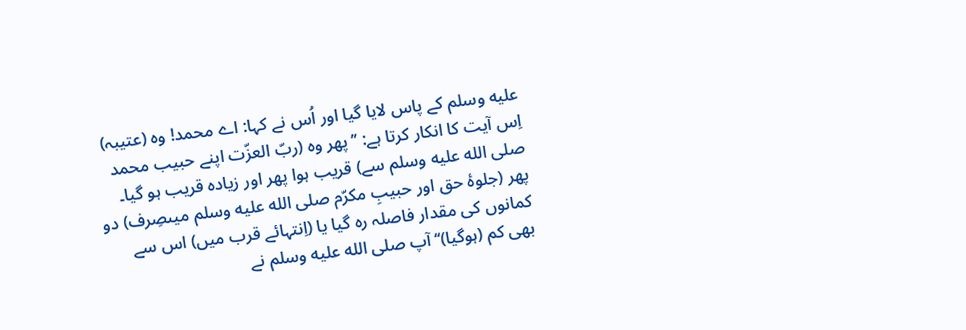عليه وسلم کے پاس لایا گیا اور اُس نے کہا: اے محمد! وہ (عتیبہ) اِس آیت کا انکار کرتا ہے: ’’پھر وہ (ربّ العزّت اپنے حبیب محمد صلى الله عليه وسلم سے) قریب ہوا پھر اور زیادہ قریب ہو گیا۔ پھر (جلوۂ حق اور حبیبِ مکرّم صلى الله عليه وسلم میںصِرف) دو کمانوں کی مقدار فاصلہ رہ گیا یا (اِنتہائے قرب میں) اس سے بھی کم (ہوگیا)‘‘ آپ صلى الله عليه وسلم نے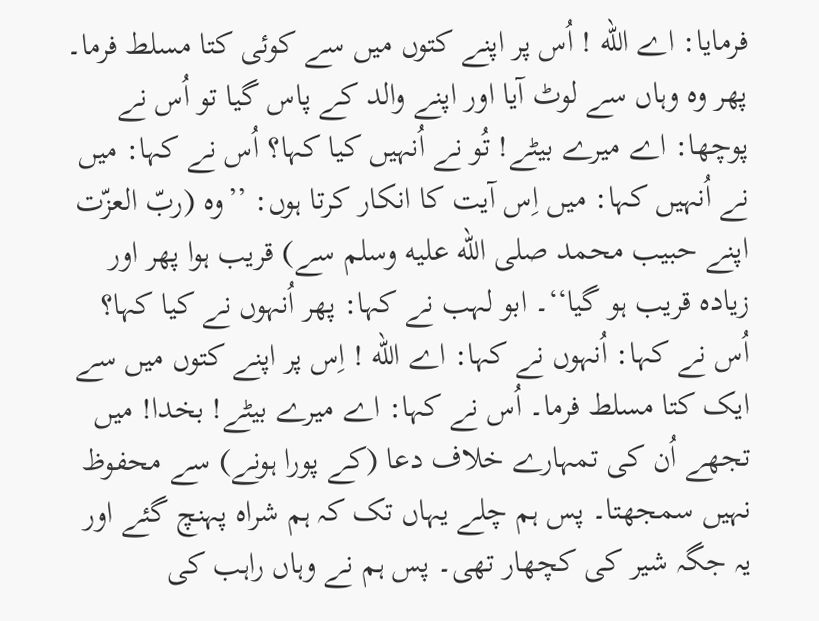فرمایا: اے الله ! اُس پر اپنے کتوں میں سے کوئی کتا مسلط فرما۔ پھر وہ وہاں سے لوٹ آیا اور اپنے والد کے پاس گیا تو اُس نے پوچھا: اے میرے بیٹے! تُو نے اُنہیں کیا کہا؟ اُس نے کہا: میں نے اُنہیں کہا: میں اِس آیت کا انکار کرتا ہوں: ’’وہ (ربّ العزّت اپنے حبیب محمد صلى الله عليه وسلم سے) قریب ہوا پھر اور زیادہ قریب ہو گیا‘‘۔ ابو لہب نے کہا: پھر اُنہوں نے کیا کہا؟ اُس نے کہا: اُنہوں نے کہا: اے الله ! اِس پر اپنے کتوں میں سے ایک کتا مسلط فرما۔ اُس نے کہا: اے میرے بیٹے! بخدا! میں تجھے اُن کی تمہارے خلاف دعا (کے پورا ہونے) سے محفوظ نہیں سمجھتا۔ پس ہم چلے یہاں تک کہ ہم شراہ پہنچ گئے اور یہ جگہ شیر کی کچھار تھی۔ پس ہم نے وہاں راہب کی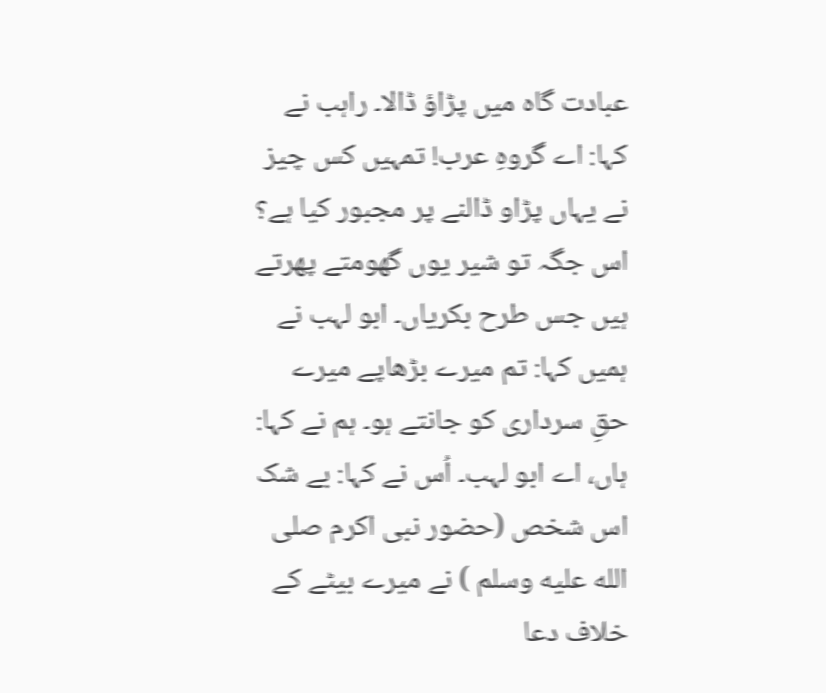عبادت گاہ میں پڑاؤ ڈالا۔ راہب نے کہا: اے گروہِ عرب! تمہیں کس چیز نے یہاں پڑاو ڈالنے پر مجبور کیا ہے؟ اس جگہ تو شیر یوں گھومتے پھرتے ہیں جس طرح بکریاں۔ ابو لہب نے ہمیں کہا: تم میرے بڑھاپے میرے حقِ سرداری کو جانتے ہو۔ ہم نے کہا: ہاں، اے ابو لہب۔ اُس نے کہا: بے شک اس شخص (حضور نبی اکرم صلى الله عليه وسلم ) نے میرے بیٹے کے خلاف دعا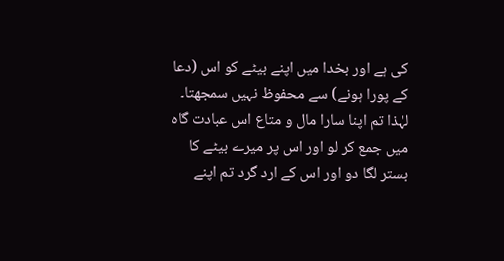کی ہے اور بخدا میں اپنے بیٹے کو اس (دعا کے پورا ہونے) سے محفوظ نہیں سمجھتا۔ لہٰذا تم اپنا سارا مال و متاع اس عبادت گاہ میں جمع کر لو اور اس پر میرے بیٹے کا بستر لگا دو اور اس کے ارد گرد تم اپنے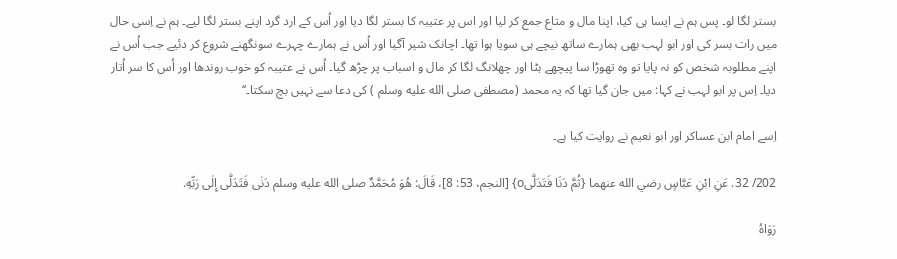بستر لگا لو۔ پس ہم نے ایسا ہی کیا، اپنا مال و متاع جمع کر لیا اور اس پر عتیبہ کا بستر لگا دیا اور اُس کے ارد گرد اپنے بستر لگا لیے۔ ہم نے اِسی حال میں رات بسر کی اور ابو لہب بھی ہمارے ساتھ نیچے ہی سویا ہوا تھا۔ اچانک شیر آگیا اور اُس نے ہمارے چہرے سونگھنے شروع کر دئیے جب اُس نے اپنے مطلوبہ شخص کو نہ پایا تو وہ تھوڑا سا پیچھے ہٹا اور چھلانگ لگا کر مال و اسباب پر چڑھ گیا۔ اُس نے عتیبہ کو خوب روندھا اور اُس کا سر اُتار دیا۔ اِس پر ابو لہب نے کہا: میں جان گیا تھا کہ یہ محمد (مصطفی صلى الله عليه وسلم ) کی دعا سے نہیں بچ سکتا۔‘‘

اِسے امام ابن عساکر اور ابو نعیم نے روایت کیا ہے۔

202/ 32. عَنِ ابْنِ عَبَّاسٍ رضي الله عنهما {ثُمَّ دَنَا فَتَدَلّٰیo} [النجم، 53: 8]، قَالَ: هُوَ مُحَمَّدٌ صلى الله عليه وسلم دَنٰی فَتَدَلّٰی إِلٰی رَبِّهِ.

رَوَاهُ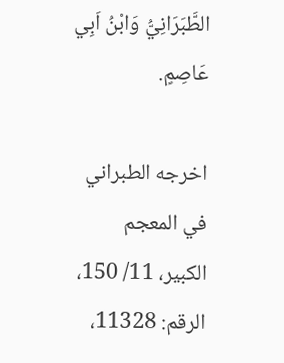الطَّبَرَانِيُّ وَابْنُ اَبِي عَاصِمٍ.

اخرجه الطبراني في المعجم الکبیر، 11/ 150، الرقم: 11328،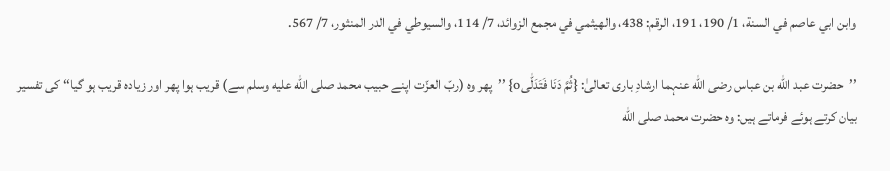وابن ابي عاصم في السنة، 1/ 190، 191، الرقم: 438، والهیثمي في مجمع الزوائد، 7/ 114، والسیوطي في الدر المنثور، 7/ 567.

’’حضرت عبد الله بن عباس رضی الله عنہما ارشادِ باری تعالیٰ: {ثُمَّ دَنَا فَتَدَلّٰیo} ’’پھر وہ (ربّ العزّت اپنے حبیب محمد صلى الله عليه وسلم سے) قریب ہوا پھر اور زیادہ قریب ہو گیا‘‘ کی تفسیر بیان کرتے ہوئے فرماتے ہیں: وہ حضرت محمد صلى الله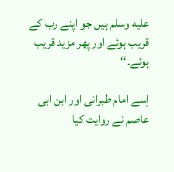عليه وسلم ہیں جو اپنے رب کے قریب ہوئے اور پھر مزید قریب ہوئے۔‘‘

اِسے امام طبرانی اور ابن ابی عاصم نے روایت کیا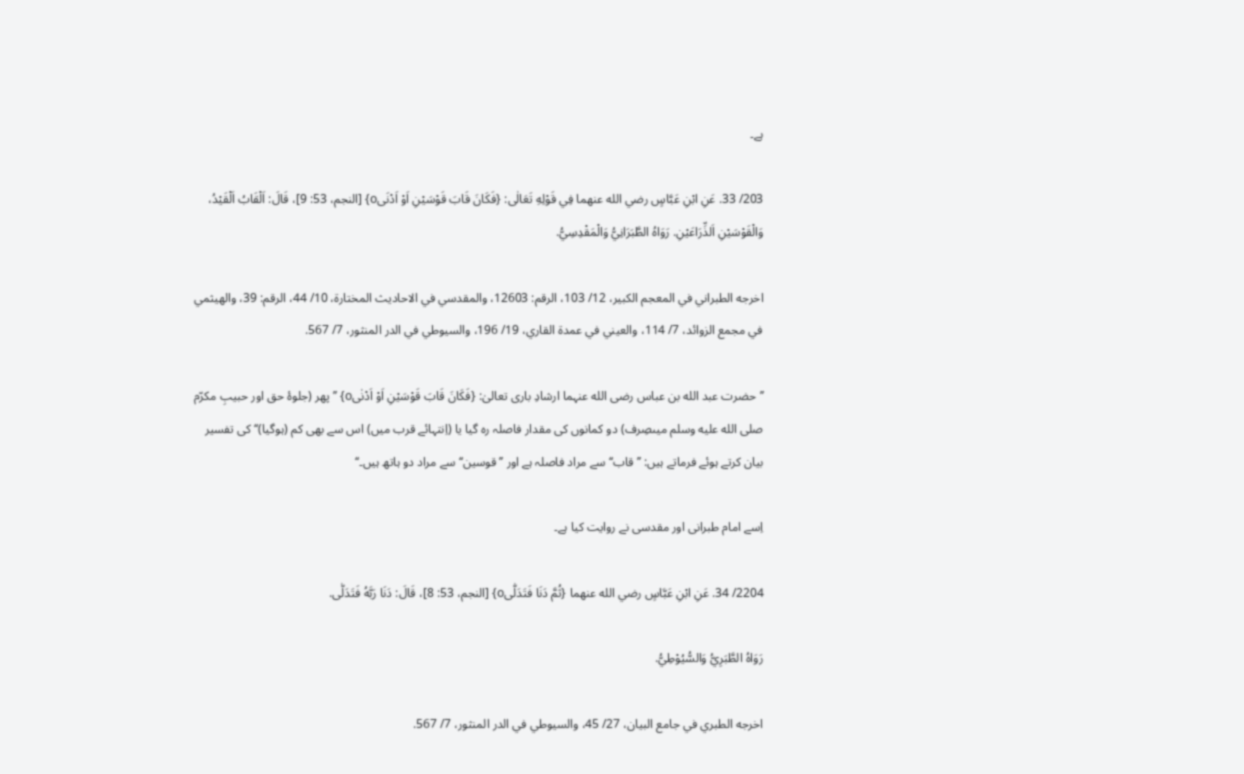ہے۔

203/ 33. عَنِ ابْنِ عَبَّاسٍ رضي الله عنهما فِي قَوْلِهِ تَعَالٰی: {فَکَانَ قَابَ قَوْسَيْنِ اَوْ اَدْنَیo} [النجم، 53: 9]، قَالَ: اَلْقَابُ اَلْقَيْدُ، وَالْقَوْسَيْنِ اَلذِّرَاعَيْنِ. رَوَاهُ الطَّبَرَانِيُّ وَالْمَقْدِسِيُّ.

اخرجه الطبراني في المعجم الکبیر، 12/ 103، الرقم: 12603، والمقدسي في الاحادیث المختارة، 10/ 44، الرقم: 39، والهیثمي في مجمع الزوائد، 7/ 114، والعیني في عمدة القاري، 19/ 196، والسیوطي في الدر المنثور، 7/ 567.

’’حضرت عبد الله بن عباس رضی الله عنہما ارشادِ باری تعالیٰ: {فَکَانَ قَابَ قَوْسَيْنِ اَوْ اَدْنٰیo} ’’پھر (جلوۂ حق اور حبیبِ مکرّم صلى الله عليه وسلم میںصِرف) دو کمانوں کی مقدار فاصلہ رہ گیا یا (اِنتہائے قرب میں) اس سے بھی کم (ہوگیا)‘‘ کی تفسیر بیان کرتے ہوئے فرماتے ہیں: ’’قاب‘‘ سے مراد فاصلہ ہے اور ’’قوسین‘‘ سے مراد دو ہاتھ ہیں۔‘‘

اِسے امام طبرانی اور مقدسی نے روایت کیا ہے۔

2204/ 34. عَنِ ابْنِ عَبَّاسٍ رضي الله عنهما {ثُمَّ دَنَا فَتَدَلّٰیo} [النجم، 53: 8]، قَالَ: دَنَا رَبَّهُ فَتَدَلّٰی.

رَوَاهُ الطَّبَرِيُّ وَالسُّيُوْطِيُّ.

اخرجه الطبري في جامع البیان، 27/ 45، والسیوطي في الدر المنثور، 7/ 567.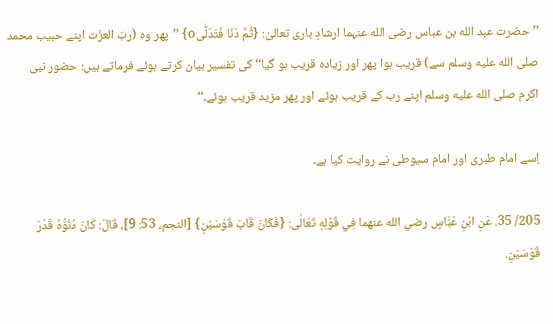’’حضرت عبد الله بن عباس رضی الله عنہما ارشادِ باری تعالیٰ: {ثُمَّ دَنَا فَتَدَلّٰیo} ’’پھر وہ (ربّ العزّت اپنے حبیب محمد صلى الله عليه وسلم سے) قریب ہوا پھر اور زیادہ قریب ہو گیا‘‘ کی تفسیر بیان کرتے ہوئے فرماتے ہیں: حضور نبی اکرم صلى الله عليه وسلم اپنے رب کے قریب ہوئے اور پھر مزید قریب ہوئے۔‘‘

اِسے امام طبری اور امام سیوطی نے روایت کیا ہے۔

205/ 35. عَنِ ابْنِ عَبَّاسٍ رضي الله عنهما فِي قَوْلِهِ تَعَالٰی: {فَکَانَ قَابَ قَوْسَيْنِ} [النجم، 53: 9]، قَالَ: کَانَ دُنُوُّهُ قَدْرَ قَوْسَيْنِ.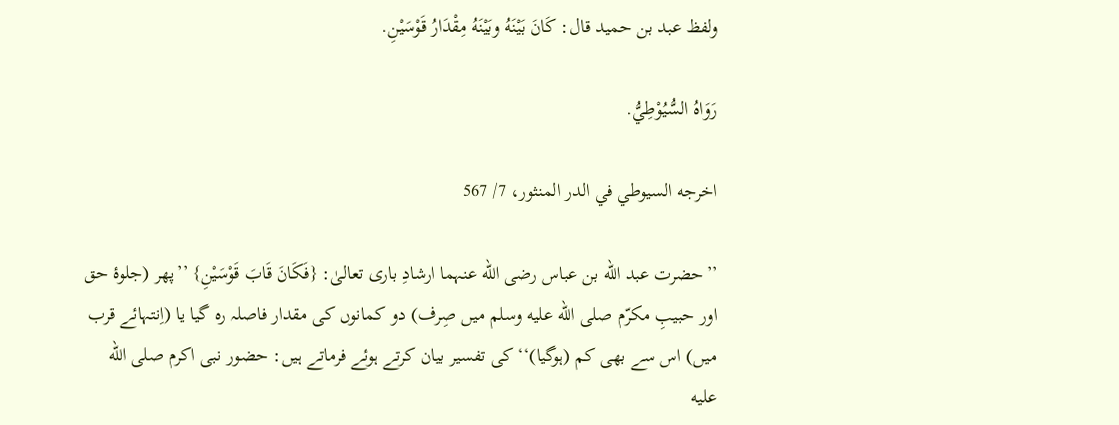ولفظ عبد بن حمید قال: کَانَ بَيْنَهُ وبَيْنَهُ مِقْدَارُ قَوْسَيْنِ.

رَوَاهُ السُّيُوْطِيُّ.

اخرجه السیوطي في الدر المنثور، 7/ 567

’’حضرت عبد الله بن عباس رضی الله عنہما ارشادِ باری تعالیٰ: {فَکَانَ قَابَ قَوْسَيْنِ} ’’پھر (جلوۂ حق اور حبیبِ مکرّم صلى الله عليه وسلم میں صِرف) دو کمانوں کی مقدار فاصلہ رہ گیا یا (اِنتہائے قرب میں) اس سے بھی کم (ہوگیا)‘‘ کی تفسیر بیان کرتے ہوئے فرماتے ہیں: حضور نبی اکرم صلى الله عليه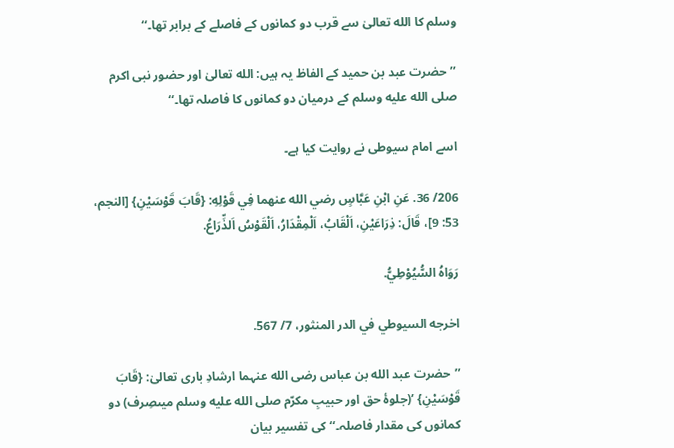وسلم کا الله تعالیٰ سے قرب دو کمانوں کے فاصلے کے برابر تھا۔‘‘

’’حضرت عبد بن حمید کے الفاظ یہ ہیں: الله تعالیٰ اور حضور نبی اکرم صلى الله عليه وسلم کے درمیان دو کمانوں کا فاصلہ تھا۔‘‘

اسے امام سیوطی نے روایت کیا ہے۔

206/ 36. عَنِ ابْنِ عَبَّاسٍ رضي الله عنهما فِي قَوْلِهِ: {قَابَ قَوْسَيْنِ} [النجم، 53: 9]، قَالَ: ذِرَاعَيْنِ، اَلْقَابُ، اَلْمِقْدَارُ، اَلْقَوْسُ اَلذِّرَاعُ.

رَوَاهُ السُّيُوْطِيُّ.

اخرجه السیوطي في الدر المنثور، 7/ 567.

’’حضرت عبد الله بن عباس رضی الله عنہما ارشادِ باری تعالیٰ: {قَابَ قَوْسَيْنِ} ’(جلوۂ حق اور حبیبِ مکرّم صلى الله عليه وسلم میںصِرف) دو کمانوں کی مقدار فاصلہ۔‘‘ کی تفسیر بیان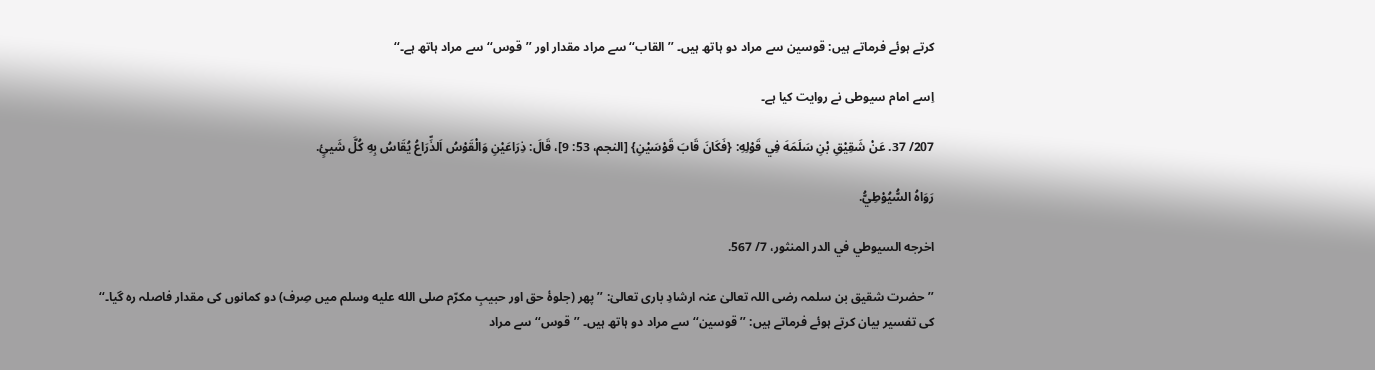کرتے ہوئے فرماتے ہیں: قوسین سے مراد دو ہاتھ ہیں۔ ’’القاب‘‘ سے مراد مقدار اور ’’قوس‘‘ سے مراد ہاتھ ہے۔‘‘

اِسے امام سیوطی نے روایت کیا ہے۔

207/ 37. عَنْ شَقِيْقِ بْنِ سَلَمَهَ فِي قَوْلِهِ: {فَکَانَ قَابَ قَوْسَيْنِ} [النجم، 53: 9]، قَالَ: ذِرَاعَيْنِ وَالْقَوْسُ اَلذِّرَاعُ يُقَاسُ بِهِ کُلَّ شَيئٍ.

رَوَاهُ السُّيُوْطِيُّ.

اخرجه السیوطي في الدر المنثور، 7/ 567.

’’حضرت شقیق بن سلمہ رضی اللہ تعالیٰ عنہ ارشادِ باری تعالیٰ: ’’پھر (جلوۂ حق اور حبیبِ مکرّم صلى الله عليه وسلم میں صِرف) دو کمانوں کی مقدار فاصلہ رہ گیا۔‘‘ کی تفسیر بیان کرتے ہوئے فرماتے ہیں: ’’قوسین‘‘ سے مراد دو ہاتھ ہیں۔ ’’قوس‘‘سے مراد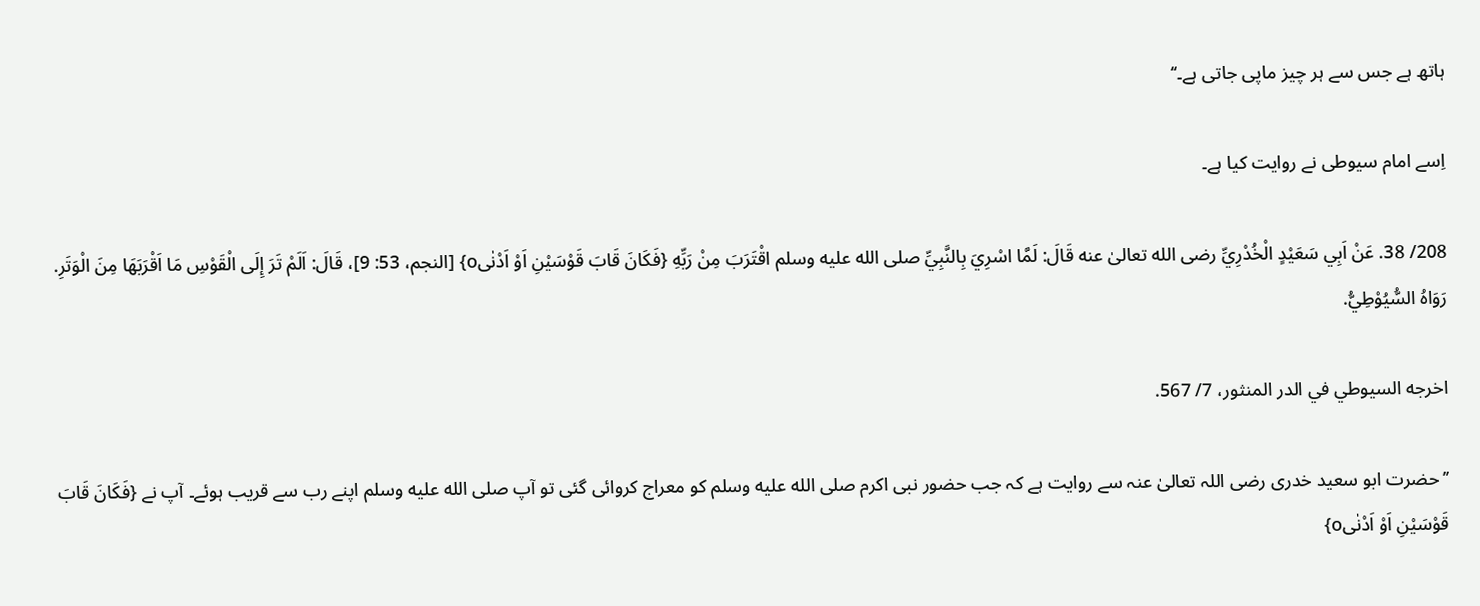ہاتھ ہے جس سے ہر چیز ماپی جاتی ہے۔‘‘

اِسے امام سیوطی نے روایت کیا ہے۔

208/ 38. عَنْ اَبِي سَعَيْدٍ الْخُدْرِيِّ رضی الله تعالیٰ عنه قَالَ: لَمَّا اسْرِيَ بِالنَّبِيِّ صلى الله عليه وسلم اقْتَرَبَ مِنْ رَبِّهِ {فَکَانَ قَابَ قَوْسَيْنِ اَوْ اَدْنٰیo} [النجم، 53: 9]، قَالَ: اَلَمْ تَرَ إِلَی الْقَوْسِ مَا اَقْرَبَهَا مِنَ الْوَتَرِ. رَوَاهُ السُّيُوْطِيُّ.

اخرجه السیوطي في الدر المنثور، 7/ 567.

’’حضرت ابو سعید خدری رضی اللہ تعالیٰ عنہ سے روایت ہے کہ جب حضور نبی اکرم صلى الله عليه وسلم کو معراج کروائی گئی تو آپ صلى الله عليه وسلم اپنے رب سے قریب ہوئے۔ آپ نے {فَکَانَ قَابَ قَوْسَيْنِ اَوْ اَدْنٰیo}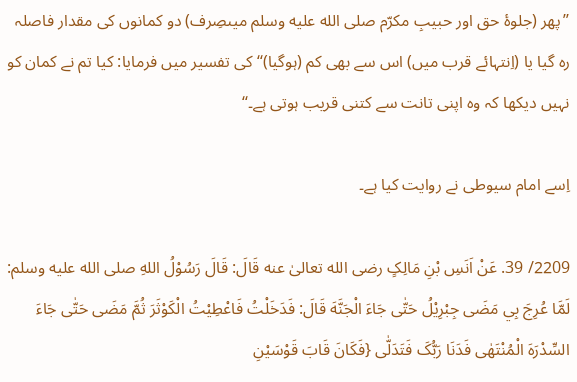’’پھر (جلوۂ حق اور حبیبِ مکرّم صلى الله عليه وسلم میںصِرف) دو کمانوں کی مقدار فاصلہ رہ گیا یا (اِنتہائے قرب میں) اس سے بھی کم (ہوگیا)‘‘ کی تفسیر میں فرمایا: کیا تم نے کمان کو نہیں دیکھا کہ وہ اپنی تانت سے کتنی قریب ہوتی ہے۔‘‘

اِسے امام سیوطی نے روایت کیا ہے۔

2209/ 39. عَنْ اَنَسِ بْنِ مَالِکٍ رضی الله تعالیٰ عنه قَالَ: قَالَ رَسُوْلُ اللهِ صلى الله عليه وسلم: لَمَّا عُرِجَ بِي مَضَی جِبْرِيْلُ حَتّٰی جَاءَ الْجَنَّهَ قَالَ: فَدَخَلْتُ فَاعْطِيْتُ الْکَوْثَرَ ثُمَّ مَضَی حَتّٰی جَاءَ السِّدْرَهَ الْمُنْتَهٰی فَدَنَا رَبُّکَ فَتَدَلّٰی {فَکَانَ قَابَ قَوْسَيْنِ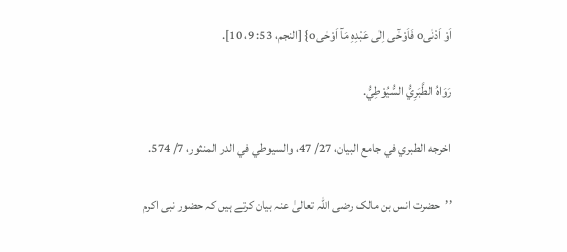اَوْ اَدْنٰیo فَاَوْحٰٓی اِلٰی عَبْدِهِ مَآ اَوْحٰیo} [النجم، 53: 9، 10].

رَوَاهُ الطَّبَرِيُّ السُّيُوْطِيُّ.

اخرجه الطبري في جامع البیان، 27/ 47، والسیوطي في الدر المنثور، 7/ 574.

’’حضرت انس بن مالک رضی اللہ تعالیٰ عنہ بیان کرتے ہیں کہ حضور نبی اکرم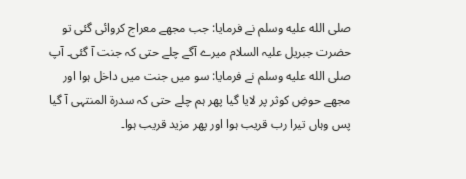صلى الله عليه وسلم نے فرمایا: جب مجھے معراج کروائی گئی تو حضرت جبریل عليہ السلام میرے آگے چلے حتی کہ جنت آ گئی۔ آپ صلى الله عليه وسلم نے فرمایا: سو میں جنت میں داخل ہوا اور مجھے حوضِ کوثر پر لایا گیا پھر ہم چلے حتی کہ سدرۃ المنتہی آ گیا پس وہاں تیرا رب قریب ہوا اور پھر مزید قریب ہوا۔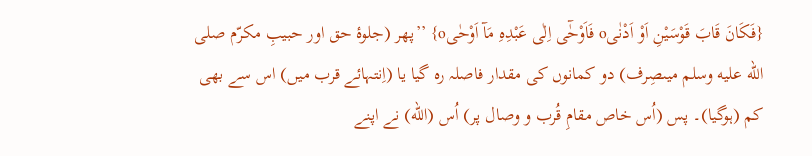{فَکَانَ قَابَ قَوْسَيْنِ اَوْ اَدْنٰیo فَاَوْحٰٓی اِلٰی عَبْدِهِ مَآ اَوْحٰیo} ’’پھر (جلوۂ حق اور حبیبِ مکرّم صلى الله عليه وسلم میںصِرف) دو کمانوں کی مقدار فاصلہ رہ گیا یا (اِنتہائے قرب میں) اس سے بھی کم (ہوگیا)۔ پس (اُس خاص مقامِ قُرب و وصال پر) اُس (الله) نے اپنے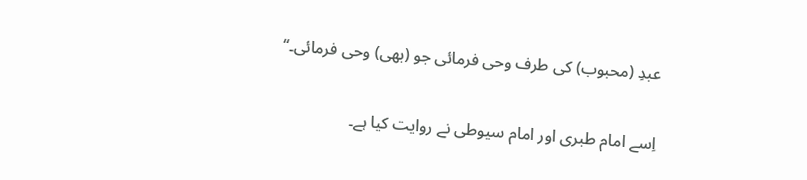عبدِ (محبوب) کی طرف وحی فرمائی جو (بھی) وحی فرمائی۔‘‘

اِسے امام طبری اور امام سیوطی نے روایت کیا ہے۔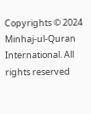Copyrights © 2024 Minhaj-ul-Quran International. All rights reserved